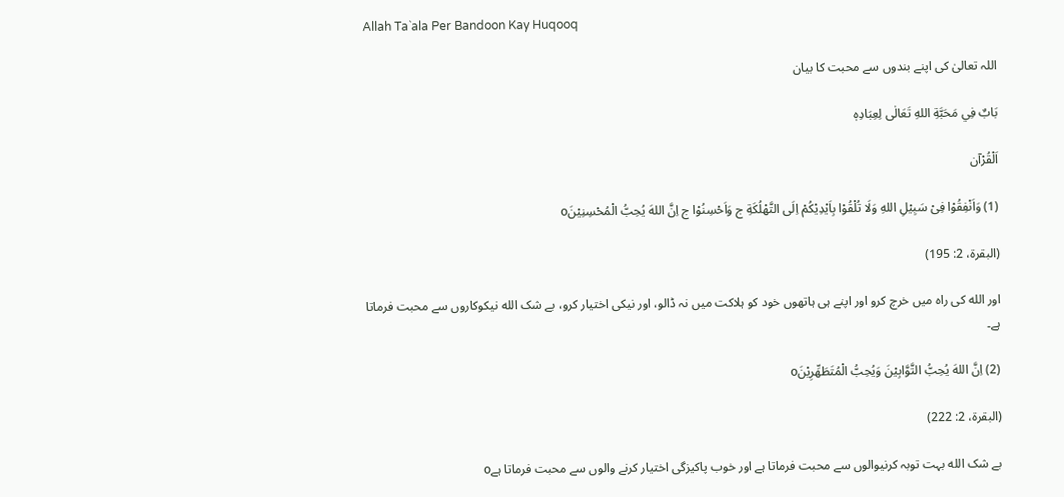Allah Ta`ala Per Bandoon Kay Huqooq

اللہ تعالیٰ کی اپنے بندوں سے محبت کا بیان

بَابٌ فِي مَحَبَّةِ اللهِ تَعَالٰی لِعِبَادِهٖ

اَلْقُرْآن

(1) وَاَنْفِقُوْا فِیْ سَبِیْلِ اللهِ وَلَا تُلْقُوْا بِاَیْدِیْکُمْ اِلَی التَّھْلُکَةِ ج وَاَحْسِنُوْا ج اِنَّ اللهَ یُحِبُّ الْمُحْسِنِیْنَo

(البقرۃ، 2: 195)

اور الله کی راہ میں خرچ کرو اور اپنے ہی ہاتھوں خود کو ہلاکت میں نہ ڈالو، اور نیکی اختیار کرو، بے شک الله نیکوکاروں سے محبت فرماتا ہے۔

(2) اِنَّ اللهَ یُحِبُّ التَّوَّابِیْنَ وَیُحِبُّ الْمُتَطَهِّرِیْنَo

(البقرۃ، 2: 222)

بے شک الله بہت توبہ کرنیوالوں سے محبت فرماتا ہے اور خوب پاکیزگی اختیار کرنے والوں سے محبت فرماتا ہےo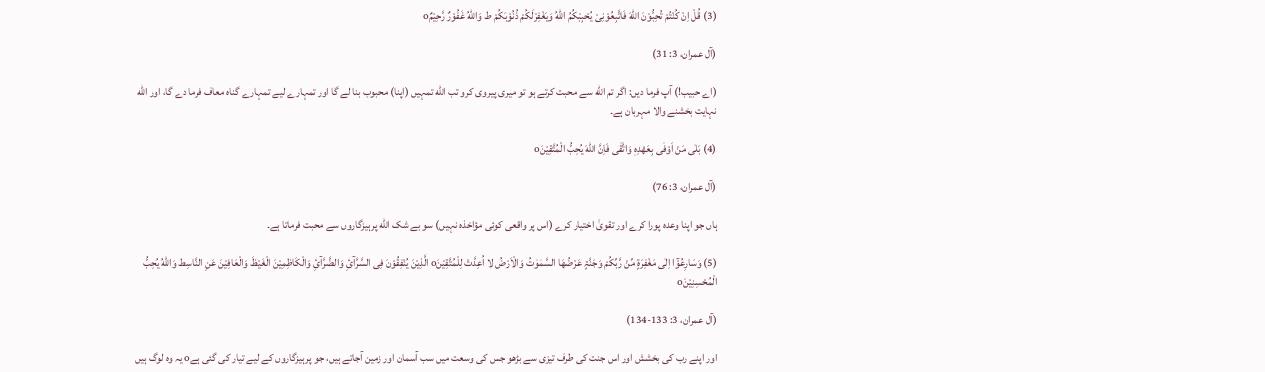(3) قُلْ اِنْ کُنْتُمْ تُحِبُّوْنَ اللهَ فَاتَّبِعُوْنِیْ یُحْبِبْکُمُ اللهُ وَیَغْفِرْلَکُمْ ذُنُوْبَکُمْ ط وَاللهُ غَفُوْرٌ رَّحِیْمٌo

(آل عمران، 3: 31)

(اے حبیب!) آپ فرما دیں: اگر تم الله سے محبت کرتے ہو تو میری پیروی کرو تب الله تمہیں (اپنا) محبوب بنا لے گا اور تمہارے لیے تمہارے گناہ معاف فرما دے گا، اور الله نہایت بخشنے والا مہربان ہے۔

(4) بَلٰی مَنْ اَوْفٰی بِعَھْدِهٖ وَاتَّقٰی فَاِنَّ اللهَ یُحِبُّ الْمُتَّقِیْنَo

(آل عمران، 3: 76)

ہاں جو اپنا وعدہ پورا کرے اور تقویٰ اختیار کرے (اس پر واقعی کوئی مؤاخذہ نہیں) سو بے شک الله پرہیزگاروں سے محبت فرماتا ہے۔

(5) وَسَارِعُوْٓا اِلٰی مَغْفِرَۃٍ مِّنْ رَّبِّکُمْ وَجَنَّۃٍ عَرْضُھَا السَّمٰوٰتُ وَالْاَرْضُ لا اُعِدَّتْ لِلْمُتَّقِیْنَo الَّذِیْنَ یُنْفِقُوْنَ فِی السَّرَّآئِ وَالضَّرَّآئِ وَالْکَاظِمِیْنَ الْغَیْظَ وَالْعَافِیْنَ عَنِ النَّاسِط وَاللهُ یُحِبُّ الْمُحْسِنِیْنَo

(آل عمران، 3: 133-134)

اور اپنے رب کی بخشش اور اس جنت کی طرف تیزی سے بڑھو جس کی وسعت میں سب آسمان اور زمین آجاتے ہیں، جو پرہیزگاروں کے لیے تیار کی گئی ہےo یہ وہ لوگ ہیں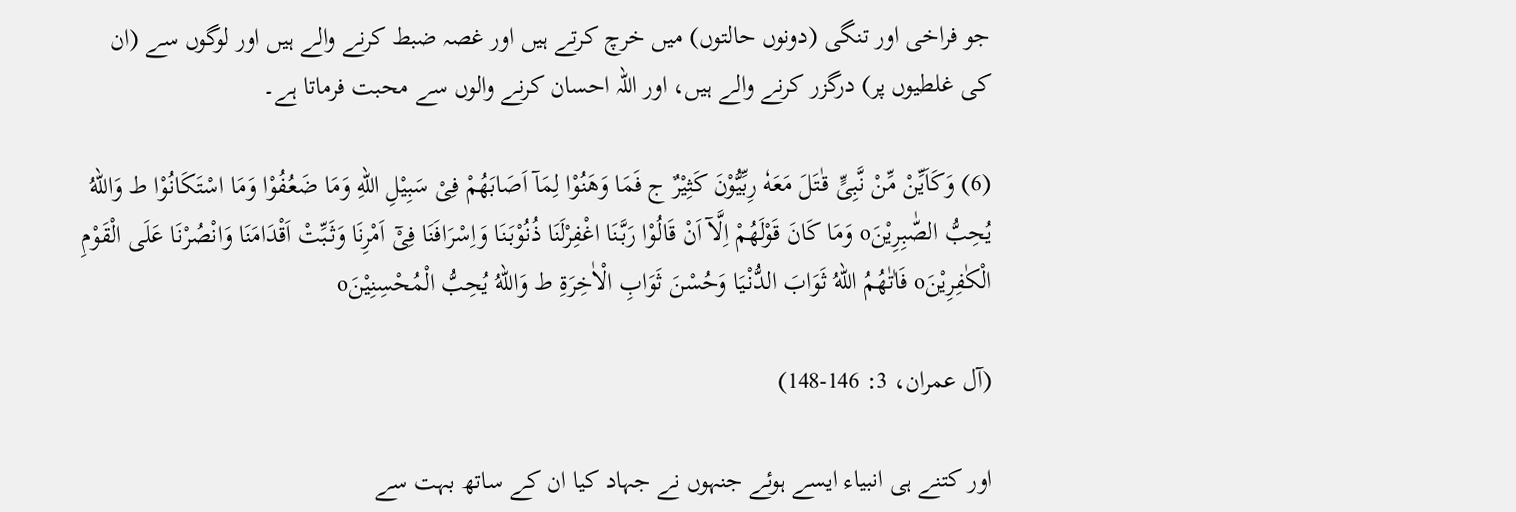جو فراخی اور تنگی (دونوں حالتوں) میں خرچ کرتے ہیں اور غصہ ضبط کرنے والے ہیں اور لوگوں سے (ان کی غلطیوں پر) درگزر کرنے والے ہیں، اور اللہ احسان کرنے والوں سے محبت فرماتا ہے۔

(6) وَکَاَیِّنْ مِّنْ نَّبِیٍّ قٰـتَلَ مَعَهٗ رِبِّیُّوْنَ کَثِیْرٌ ج فَمَا وَھَنُوْا لِمَآ اَصَابَھُمْ فِیْ سَبِیْلِ اللهِ وَمَا ضَعُفُوْا وَمَا اسْتَکَانُوْا ط وَاللهُ یُحِبُّ الصّٰبِرِیْنَo وَمَا کَانَ قَوْلَهُمْ اِلَّآ اَنْ قَالُوْا رَبَّنَا اغْفِرْلَنَا ذُنُوْبَنَا وَاِسْرَافَنَا فِیْٓ اَمْرِنَا وَثَبِّتْ اَقْدَامَنَا وَانْصُرْنَا عَلَی الْقَوْمِ الْکٰفِرِیْنَo فَاٰتٰهُمُ اللهُ ثَوَابَ الدُّنْیَا وَحُسْنَ ثَوَابِ الْاٰخِرَةِ ط وَاللهُ یُحِبُّ الْمُحْسِنِیْنَo

(آل عمران، 3: 146-148)

اور کتنے ہی انبیاء ایسے ہوئے جنہوں نے جہاد کیا ان کے ساتھ بہت سے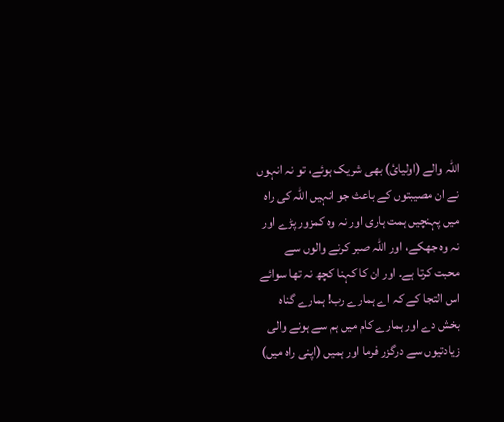اللہ والے (اولیائ) بھی شریک ہوئے، تو نہ انہوں نے ان مصیبتوں کے باعث جو انہیں اللہ کی راہ میں پہنچیں ہمت ہاری اور نہ وہ کمزور پڑے اور نہ وہ جھکے، اور اللہ صبر کرنے والوں سے محبت کرتا ہے۔ اور ان کا کہنا کچھ نہ تھا سوائے اس التجا کے کہ اے ہمارے رب! ہمارے گناہ بخش دے اور ہمارے کام میں ہم سے ہونے والی زیادتیوں سے درگزر فرما اور ہمیں (اپنی راہ میں)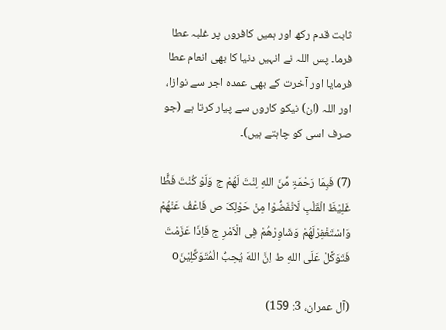ثابت قدم رکھ اور ہمیں کافروں پر غلبہ عطا فرما۔ پس اللہ نے انہیں دنیا کا بھی انعام عطا فرمایا اور آخرت کے بھی عمدہ اجر سے نوازا، اور اللہ (ان) نیکو کاروں سے پیار کرتا ہے (جو صرف اسی کو چاہتے ہیں)۔

(7) فَبِمَا رَحْمَۃٍ مِّنَ اللهِ لِنْتَ لَهُمْ ج وَلَوْ کُنْتَ فَظًّا غَلِیْظَ الْقَلْبِ لَانْفَضُّوْا مِنْ حَوْلِکَ ص فَاعْفُ عَنْهُمْ وَاسْتَغْفِرْلَهُمْ وَشَاوِرْهُمْ فِی الْاَمْرِ ج فَاِذَا عَزَمْتَ فَتَوَکَّلْ عَلَی اللهِ ط اِنَّ اللهَ یُحِبُّ الْمُتَوَکِّلِیْنَo

(آل عمران، 3: 159)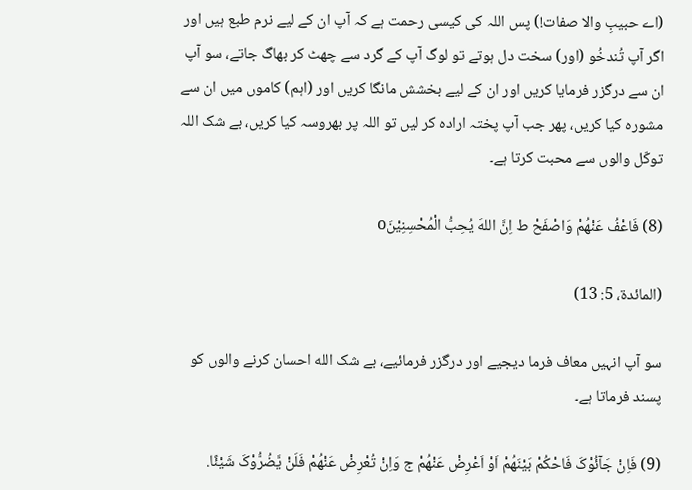(اے حبیبِ والا صفات!) پس اللہ کی کیسی رحمت ہے کہ آپ ان کے لیے نرم طبع ہیں اور اگر آپ تُندخُو (اور) سخت دل ہوتے تو لوگ آپ کے گرد سے چھٹ کر بھاگ جاتے، سو آپ ان سے درگزر فرمایا کریں اور ان کے لیے بخشش مانگا کریں اور (اہم) کاموں میں ان سے مشورہ کیا کریں، پھر جب آپ پختہ ارادہ کر لیں تو اللہ پر بھروسہ کیا کریں، بے شک اللہ توکّل والوں سے محبت کرتا ہے۔

(8) فَاعْفُ عَنْهُمْ وَاصْفَحْ ط اِنَّ اللهَ یُحِبُّ الْمُحْسِنِیْنَo

(المائدۃ، 5: 13)

سو آپ انہیں معاف فرما دیجیے اور درگزر فرمائیے، بے شک الله احسان کرنے والوں کو پسند فرماتا ہے۔

(9) فَاِنْ جَآئُوْکَ فَاحْکُمْ بَیْنَھُمْ اَوْ اَعْرِضْ عَنْهُمْ ج وَاِنْ تُعْرِضْ عَنْھُمْ فَلَنْ یَّضُرُّوْکَ شَیْئًا.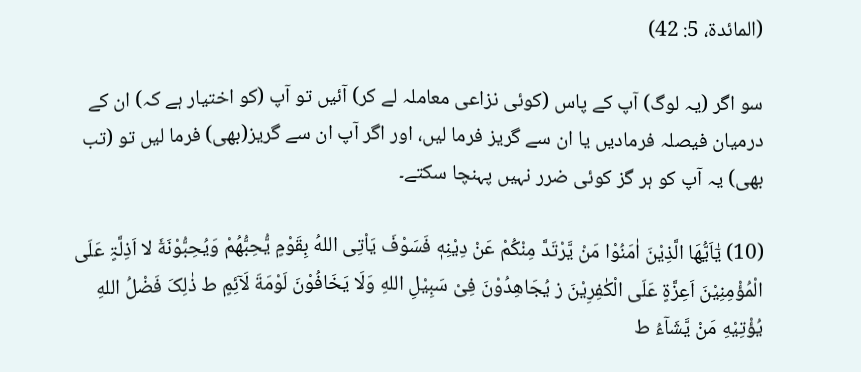(المائدۃ، 5: 42)

سو اگر (یہ لوگ) آپ کے پاس (کوئی نزاعی معاملہ لے کر) آئیں تو آپ (کو اختیار ہے کہ) ان کے درمیان فیصلہ فرمادیں یا ان سے گریز فرما لیں، اور اگر آپ ان سے گریز(بھی) فرما لیں تو (تب بھی) یہ آپ کو ہر گز کوئی ضرر نہیں پہنچا سکتے۔

(10) یٰٓاَیُّهَا الَّذِیْنَ اٰمَنُوْا مَنْ یَّرْتَدَّ مِنْکُمْ عَنْ دِیْنِهٖ فَسَوْفَ یَاْتِی اللهُ بِقَوْمٍ یُّحِبُّهُمْ وَیُحِبُّوْنَهٗٓ لا اَذِلَّۃٍ عَلَی الْمُؤْمِنِیْنَ اَعِزَّۃٍ عَلَی الْکٰفِرِیْنَ ز یُجَاهِدُوْنَ فِیْ سَبِیْلِ اللهِ وَلَا یَخَافُوْنَ لَوْمَةَ لَآئِمٍ ط ذٰلِکَ فَضْلُ اللهِ یُؤْتِیْهِ مَنْ یَّشَآءُ ط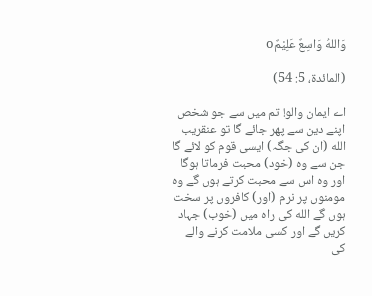وَاللهُ وَاسِعٌ عَلِیْمٌo

(المائدۃ، 5: 54)

اے ایمان والو! تم میں سے جو شخص اپنے دین سے پھر جائے گا تو عنقریب الله (ان کی جگہ) ایسی قوم کو لائے گا جن سے وہ (خود) محبت فرماتا ہوگا اور وہ اس سے محبت کرتے ہوں گے وہ مومنوں پر نرم (اور) کافروں پر سخت ہوں گے الله کی راہ میں (خوب) جہاد کریں گے اور کسی ملامت کرنے والے کی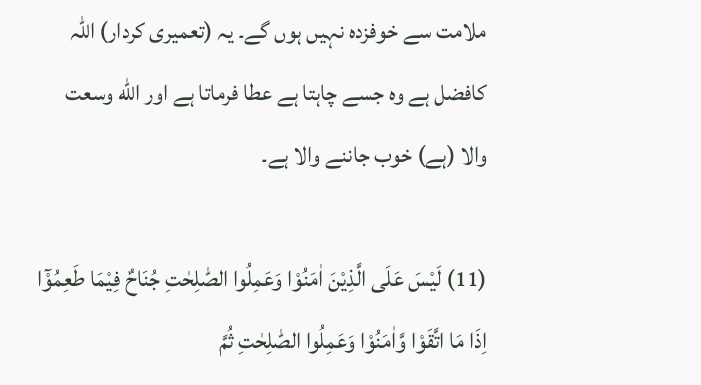ملامت سے خوفزدہ نہیں ہوں گے۔ یہ (تعمیری کردار) اللہ کافضل ہے وہ جسے چاہتا ہے عطا فرماتا ہے اور الله وسعت والا (ہے) خوب جاننے والا ہے۔

(11) لَیْسَ عَلَی الَّذِیْنَ اٰمَنُوْا وَعَمِلُوا الصّٰلِحٰتِ جُنَاحٌ فِیْمَا طَعِمُوْٓا اِذَا مَا اتَّقَوْا وَّاٰمَنُوْا وَعَمِلُوا الصّٰلِحٰتِ ثُمَّ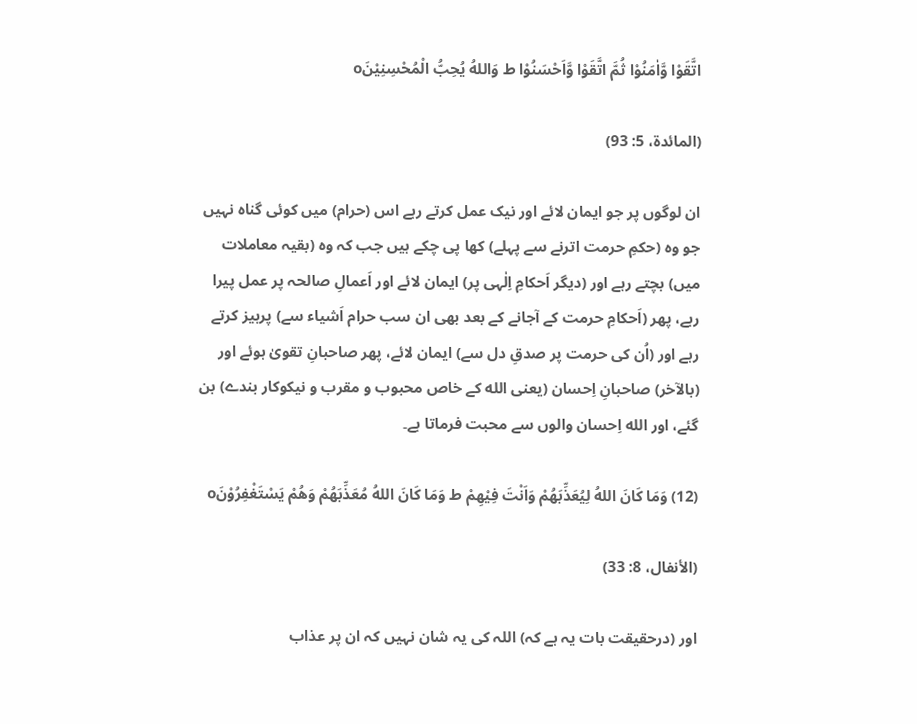اتَّقَوْا وَّاٰمَنُوْا ثُمَّ اتَّقَوْا وَّاَحْسَنُوْا ط وَاللهُ یُحِبُّ الْمُحْسِنِیْنَo

(المائدۃ، 5: 93)

ان لوگوں پر جو ایمان لائے اور نیک عمل کرتے رہے اس (حرام) میں کوئی گناہ نہیں جو وہ (حکمِ حرمت اترنے سے پہلے) کھا پی چکے ہیں جب کہ وہ (بقیہ معاملات میں) بچتے رہے اور (دیگر اَحکامِ اِلٰہی پر) ایمان لائے اور اَعمالِ صالحہ پر عمل پیرا رہے، پھر (اَحکامِ حرمت کے آجانے کے بعد بھی ان سب حرام اَشیاء سے) پرہیز کرتے رہے اور (اُن کی حرمت پر صدقِ دل سے) ایمان لائے، پھر صاحبانِ تقویٰ ہوئے اور (بالآخر) صاحبانِ اِحسان (یعنی الله کے خاص محبوب و مقرب و نیکوکار بندے) بن گئے، اور الله اِحسان والوں سے محبت فرماتا ہے۔

(12) وَمَا کَانَ اللهُ لِیُعَذِّبَهُمْ وَاَنْتَ فِیْهِمْ ط وَمَا کَانَ اللهُ مُعَذِّبَهُمْ وَهُمْ یَسْتَغْفِرُوْنَo

(الأنفال، 8: 33)

اور (درحقیقت بات یہ ہے کہ) اللہ کی یہ شان نہیں کہ ان پر عذاب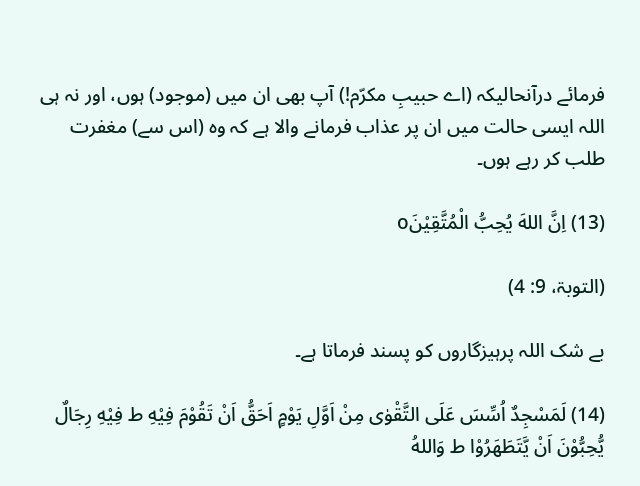فرمائے درآنحالیکہ (اے حبیبِ مکرّم!) آپ بھی ان میں (موجود) ہوں، اور نہ ہی اللہ ایسی حالت میں ان پر عذاب فرمانے والا ہے کہ وہ (اس سے) مغفرت طلب کر رہے ہوں۔

(13) اِنَّ اللهَ یُحِبُّ الْمُتَّقِیْنَo

(التوبۃ، 9: 4)

بے شک اللہ پرہیزگاروں کو پسند فرماتا ہے۔

(14) لَمَسْجِدٌ اُسِّسَ عَلَی التَّقْوٰی مِنْ اَوَّلِ یَوْمٍ اَحَقُّ اَنْ تَقُوْمَ فِیْهِ ط فِیْهِ رِجَالٌ یُّحِبُّوْنَ اَنْ یَّتَطَهَرُوْا ط وَاللهُ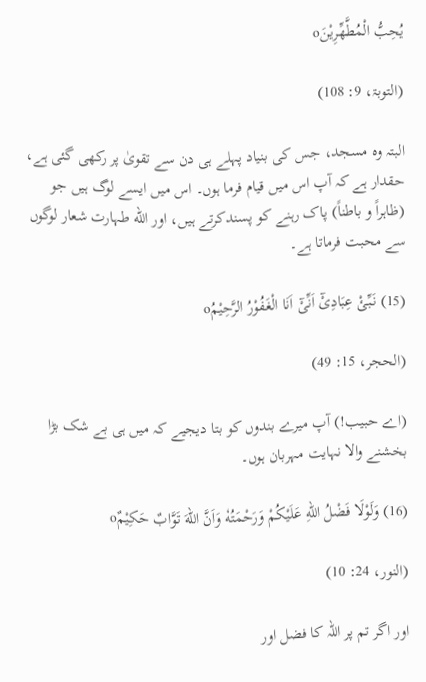یُحِبُّ الْمُطَّهِّرِیْنَo

(التوبۃ، 9: 108)

البتہ وہ مسجد، جس کی بنیاد پہلے ہی دن سے تقویٰ پر رکھی گئی ہے، حقدار ہے کہ آپ اس میں قیام فرما ہوں۔ اس میں ایسے لوگ ہیں جو (ظاہراً و باطناً) پاک رہنے کو پسندکرتے ہیں، اور الله طہارت شعار لوگوں سے محبت فرماتا ہے۔

(15) نَبِّئْ عِبَادِیْٓ اَنِّیْٓ اَنَا الْغَفُوْرُ الرَّحِیْمُo

(الحجر، 15: 49)

(اے حبیب!) آپ میرے بندوں کو بتا دیجیے کہ میں ہی بے شک بڑا بخشنے والا نہایت مہربان ہوں۔

(16) وَلَوْلَا فَضْلُ اللهِ عَلَیْکُمْ وَرَحْمَتُهٗ وَاَنَّ اللهَ تَوَّابٌ حَکِیْمٌo

(النور، 24: 10)

اور اگر تم پر اللہ کا فضل اور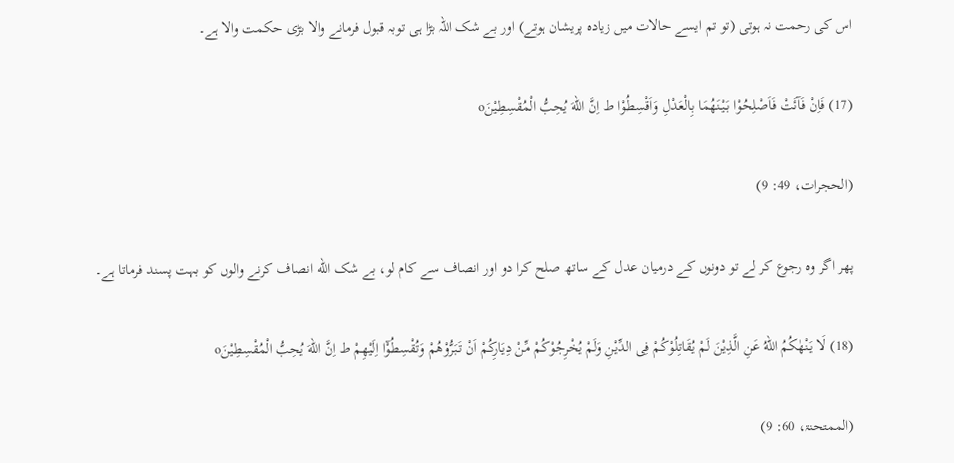اس کی رحمت نہ ہوتی (تو تم ایسے حالات میں زیادہ پریشان ہوتے) اور بے شک اللہ بڑا ہی توبہ قبول فرمانے والا بڑی حکمت والا ہے۔

(17) فَاِنْ فَآئَتْ فَاَصْلِحُوْا بَیْنَھُمَا بِالْعَدْلِ وَاَقْسِطُوْا ط اِنَّ اللهَ یُحِبُّ الْمُقْسِطِیْنَo

(الحجرات، 49: 9)

پھر اگر وہ رجوع کر لے تو دونوں کے درمیان عدل کے ساتھ صلح کرا دو اور انصاف سے کام لو، بے شک الله انصاف کرنے والوں کو بہت پسند فرماتا ہے۔

(18) لَا یَنْهٰکُمُ اللهُ عَنِ الَّذِیْنَ لَمْ یُقَاتِلُوْکُمْ فِی الدِّیْنِ وَلَمْ یُخْرِجُوْکُمْ مِّنْ دِیَارِکُمْ اَنْ تَبَرُّوْهُمْ وَتُقْسِطُوْٓا اِلَیْهِمْ ط اِنَّ اللهَ یُحِبُّ الْمُقْسِطِیْنَo

(الممتحنۃ، 60: 9)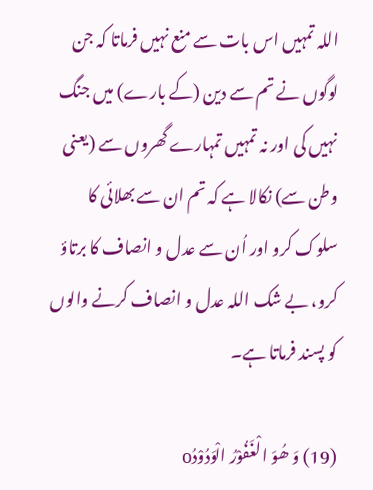اللہ تمہیں اس بات سے منع نہیں فرماتا کہ جن لوگوں نے تم سے دین (کے بارے) میں جنگ نہیں کی اور نہ تمہیں تمہارے گھروں سے (یعنی وطن سے) نکالا ہے کہ تم ان سے بھلائی کا سلوک کرو اور اُن سے عدل و انصاف کا برتاؤ کرو، بے شک اللہ عدل و انصاف کرنے والوں کو پسند فرماتا ہے۔

(19) وَ ھُوَ الْغَفُوْرُ الْوَدُوْدُo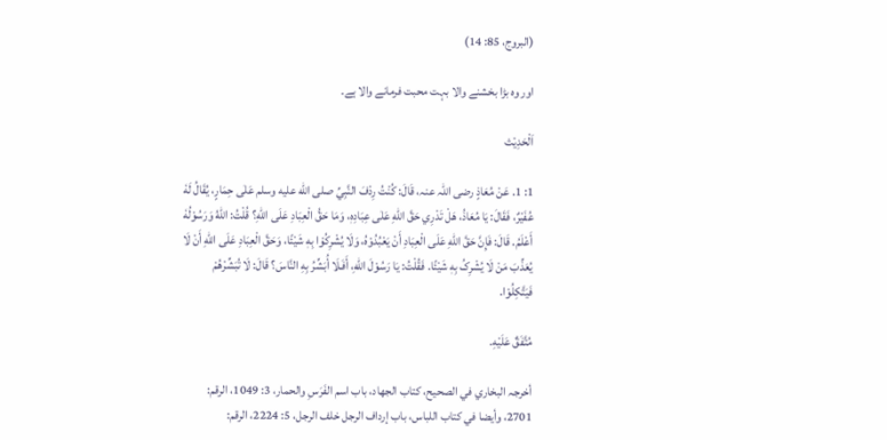(البروج، 85: 14)

اور وہ بڑا بخشنے والا بہت محبت فرمانے والا ہے۔

اَلْحَدِیْث

1: 1. عَنْ مُعَاذٍ رضی اللہ عنہ، قَالَ: کُنْتُ رِدْفَ النَّبِيِّ صلى الله عليه وسلم عَلٰی حِمَارٍ، یُقَالُ لَهٗ عُفَیْرٌ، فَقَالَ: یَا مُعَاذُ، هَلْ تَدْرِي حَقَّ اللهِ عَلٰی عِبَادِهٖ، وَمَا حَقُّ الْعِبَادِ عَلَی اللهِ؟ قُلْتُ: اللهُ وَرَسُوْلُهٗ أَعْلَمُ. قَالَ: فَإِنَّ حَقَّ اللهِ عَلَی الْعِبَادِ أَنْ یَعْبُدُوْهُ، وَلَا یُشْرِکُوْا بِهٖ شَیْئًا، وَحَقَّ الْعِبَادِ عَلَی اللهِ أَنْ لَا یُعَذِّبَ مَنْ لَا یُشْرِکُ بِهٖ شَیْئًا. فَقُلْتُ: یَا رَسُوْلَ اللهِ، أَفَـلَا أُبَشِّرُ بِهِ النَّاسَ؟ قَالَ: لَا تُبَشِّرْهُمْ فَیَتَّکِلُوْا.

مُتَّفَقٌ عَلَیْهِ.

أخرجہ البخاري في الصحیح، کتاب الجھاد، باب اسم الفَرَسِ والحمار، 3: 1049، الرقم: 2701، وأیضا في کتاب اللباس، باب إرداف الرجل خلف الرجل، 5: 2224، الرقم: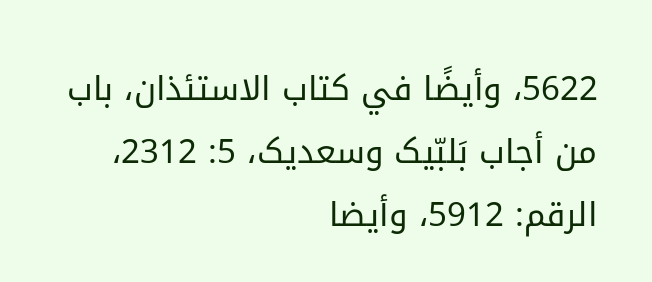5622، وأیضًا في کتاب الاستئذان، باب من أجاب بَلبّیک وسعدیک، 5: 2312، الرقم: 5912، وأیضا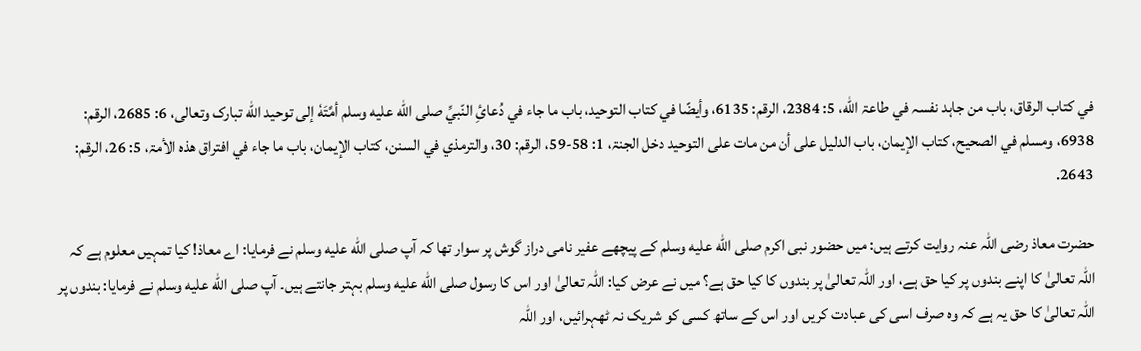في کتاب الرقاق، باب من جاہد نفسہ في طاعۃ الله، 5: 2384، الرقم: 6135، وأیضًا في کتاب التوحید، باب ما جاء في دُعائِ النّبيِّ صلى الله عليه وسلم أمَّتَهٗ إلی توحید الله تبارک وتعالی، 6: 2685، الرقم: 6938، ومسلم في الصحیح، کتاب الإیمان، باب الدلیل علی أن من مات علی التوحید دخل الجنۃ، 1: 58-59، الرقم: 30، والترمذي في السنن، کتاب الإیمان، باب ما جاء في افتراق ھذہ الأمۃ، 5: 26، الرقم: 2643.

حضرت معاذ رضی اللہ عنہ روایت کرتے ہیں: میں حضور نبی اکرم صلى الله عليه وسلم کے پیچھے عفیر نامی دراز گوش پر سوار تھا کہ آپ صلى الله عليه وسلم نے فرمایا: اے معاذ! کیا تمہیں معلوم ہے کہ اللہ تعالیٰ کا اپنے بندوں پر کیا حق ہے، اور اللہ تعالیٰ پر بندوں کا کیا حق ہے؟ میں نے عرض کیا: اللہ تعالیٰ اور اس کا رسول صلى الله عليه وسلم بہتر جانتے ہیں۔ آپ صلى الله عليه وسلم نے فرمایا: بندوں پر اللہ تعالیٰ کا حق یہ ہے کہ وہ صرف اسی کی عبادت کریں اور اس کے ساتھ کسی کو شریک نہ ٹھہرائیں، اور اللہ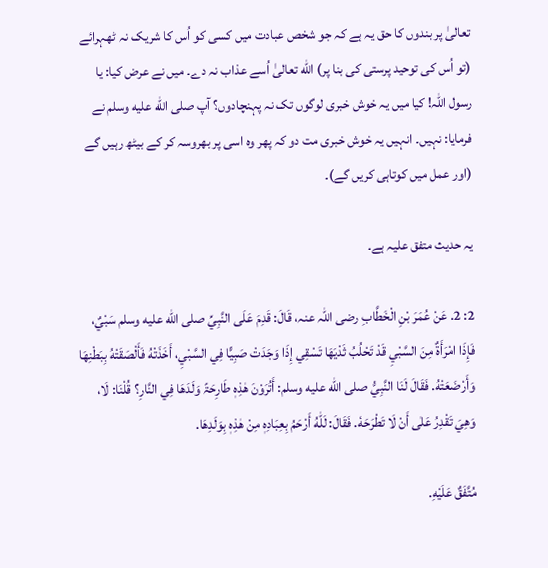تعالیٰ پر بندوں کا حق یہ ہے کہ جو شخص عبادت میں کسی کو اُس کا شریک نہ ٹھہرائے (تو اُس کی توحید پرستی کی بنا پر) الله تعالیٰ اُسے عذاب نہ دے۔ میں نے عرض کیا: یا رسول اللہ! کیا میں یہ خوش خبری لوگوں تک نہ پہنچادوں؟ آپ صلى الله عليه وسلم نے فرمایا: نہیں۔ انہیں یہ خوش خبری مت دو کہ پھر وہ اسی پر بھروسہ کر کے بیٹھ رہیں گے (اور عمل میں کوتاہی کریں گے)۔

یہ حدیث متفق علیہ ہے۔

2: 2. عَنْ عُمَرَ بْنِ الْخَطَّابِ رضی اللہ عنہ، قَالَ: قَدِمَ عَلَی النَّبِيِّ صلى الله عليه وسلم سَبْيٌ، فَإِذَا امْرَأَةٌ مِنَ السَّبْيِ قَدْ تَحْلُبُ ثَدْیَهَا تَسْقِي إِذَا وَجَدَتْ صَبِیًّا فِي السَّبْيِ، أَخَذَتْهُ فَأَلْصَقَتْهُ بِبَطْنِهَا وَأَرْضَعَتْهُ. فَقَالَ لَنَا النَّبِيُّ صلى الله عليه وسلم: أَتُرَوْنَ هٰذِهٖ طَارِحَۃً وَلَدَهَا فِي النَّارِ؟ قُلْنَا: لَا، وَهِيَ تَقْدِرُ عَلٰی أَنْ لَا تَطْرَحَهٗ. فَقَالَ: لَلّٰهُ أَرْحَمُ بِعِبَادِهٖ مِنْ هٰذِهٖ بِوَلَدِهَا.

مُتَّفَقٌ عَلَیْهِ.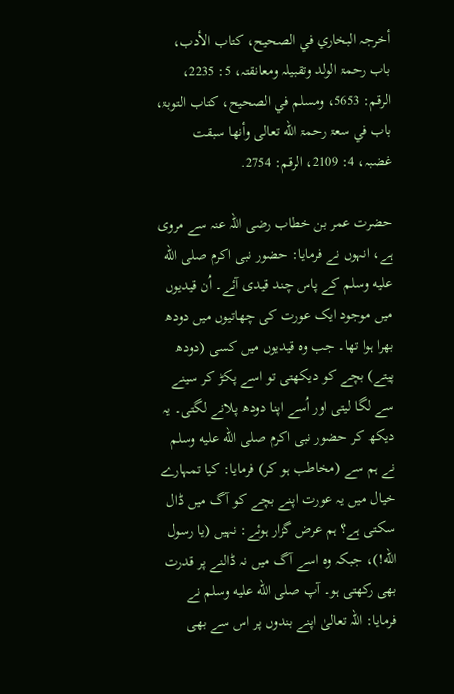أخرجہ البخاري في الصحیح، کتاب الأدب، باب رحمۃ الولد وتقبیلہ ومعانقتہ، 5: 2235، الرقم: 5653، ومسلم في الصحیح، کتاب التوبۃ، باب في سعۃ رحمۃ الله تعالی وأنھا سبقت غضبہ، 4: 2109، الرقم: 2754.

حضرت عمر بن خطاب رضی اللہ عنہ سے مروی ہے، انہوں نے فرمایا: حضور نبی اکرم صلى الله عليه وسلم کے پاس چند قیدی آئے۔ اُن قیدیوں میں موجود ایک عورت کی چھاتیوں میں دودھ بھرا ہوا تھا۔ جب وہ قیدیوں میں کسی (دودھ پیتے) بچے کو دیکھتی تو اسے پکڑ کر سینے سے لگا لیتی اور اُسے اپنا دودھ پلانے لگتی۔ یہ دیکھ کر حضور نبی اکرم صلى الله عليه وسلم نے ہم سے (مخاطب ہو کر) فرمایا: کیا تمہارے خیال میں یہ عورت اپنے بچے کو آگ میں ڈال سکتی ہے؟ ہم عرض گزار ہوئے: نہیں (یا رسول الله!)، جبکہ وہ اسے آگ میں نہ ڈالنے پر قدرت بھی رکھتی ہو۔ آپ صلى الله عليه وسلم نے فرمایا: اللہ تعالیٰ اپنے بندوں پر اس سے بھی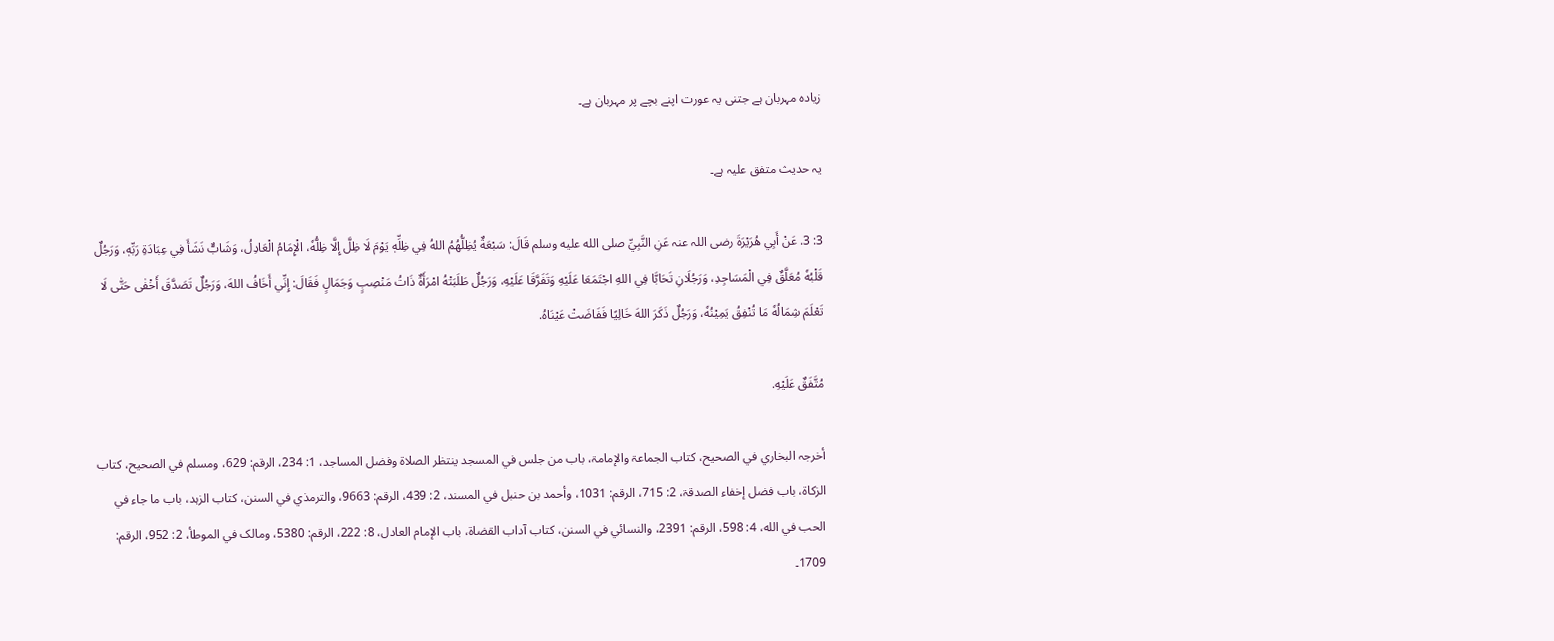زیادہ مہربان ہے جتنی یہ عورت اپنے بچے پر مہربان ہے۔

یہ حدیث متفق علیہ ہے۔

3: 3. عَنْ أَبِي هُرَیْرَةَ رضی اللہ عنہ عَنِ النَّبِيِّ صلى الله عليه وسلم قَالَ: سَبْعَةٌ یُظِلُّهُمُ اللهُ فِي ظِلِّهٖ یَوْمَ لَا ظِلَّ إِلَّا ظِلُّهٗ، الْإِمَامُ الْعَادِلُ، وَشَابٌّ نَشَأَ فِي عِبَادَةِ رَبِّهٖ، وَرَجُلٌ قَلْبُهٗ مُعَلَّقٌ فِي الْمَسَاجِدِ، وَرَجُلَانِ تَحَابَّا فِي اللهِ اجْتَمَعَا عَلَیْهِ وَتَفَرَّقَا عَلَیْهِ، وَرَجُلٌ طَلَبَتْهُ امْرَأَةٌ ذَاتُ مَنْصِبٍ وَجَمَالٍ فَقَالَ: إِنِّي أَخَافُ اللهَ، وَرَجُلٌ تَصَدَّقَ أَخْفٰی حَتّٰی لَا تَعْلَمَ شِمَالُهٗ مَا تُنْفِقُ یَمِیْنُهٗ، وَرَجُلٌ ذَکَرَ اللهَ خَالِیًا فَفَاضَتْ عَیْنَاهُ.

مُتَّفَقٌ عَلَیْهِ.

أخرجہ البخاري في الصحیح، کتاب الجماعۃ والإمامۃ، باب من جلس في المسجد ینتظر الصلاۃ وفضل المساجد، 1: 234، الرقم: 629، ومسلم في الصحیح، کتاب الزکاۃ، باب فضل إخفاء الصدقۃ، 2: 715، الرقم: 1031، وأحمد بن حنبل في المسند، 2: 439، الرقم: 9663، والترمذي في السنن، کتاب الزہد، باب ما جاء في الحب في الله، 4: 598، الرقم: 2391، والنسائي في السنن، کتاب آداب القضاۃ، باب الإمام العادل، 8: 222، الرقم: 5380، ومالک في الموطأ، 2: 952، الرقم: 1709۔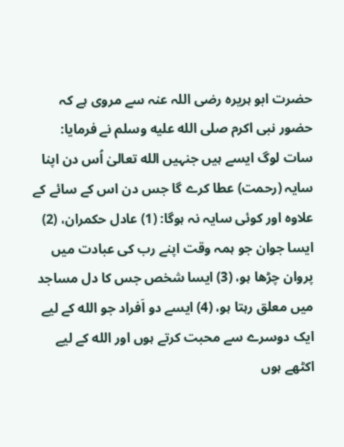حضرت ابو ہریرہ رضی اللہ عنہ سے مروی ہے کہ حضور نبی اکرم صلى الله عليه وسلم نے فرمایا: سات لوگ ایسے ہیں جنہیں الله تعالیٰ اُس دن اپنا سایہ (رحمت) عطا کرے گا جس دن اس کے سائے کے علاوہ اور کوئی سایہ نہ ہوگا: (1) عادل حکمران، (2) ایسا جوان جو ہمہ وقت اپنے رب کی عبادت میں پروان چڑھا ہو، (3) ایسا شخص جس کا دل مساجد میں معلق رہتا ہو، (4) ایسے دو اَفراد جو الله کے لیے ایک دوسرے سے محبت کرتے ہوں اور الله کے لیے اکٹھے ہوں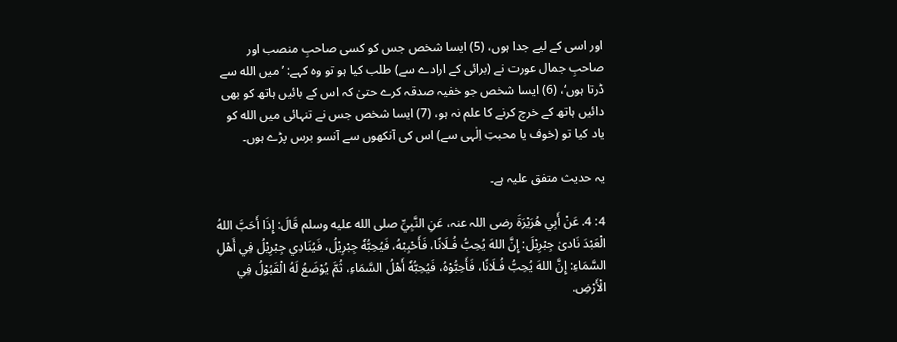اور اسی کے لیے جدا ہوں، (5) ایسا شخص جس کو کسی صاحبِ منصب اور صاحبِ جمال عورت نے (برائی کے ارادے سے) طلب کیا ہو تو وہ کہے: ’میں الله سے ڈرتا ہوں‘، (6) ایسا شخص جو خفیہ صدقہ کرے حتیٰ کہ اس کے بائیں ہاتھ کو بھی دائیں ہاتھ کے خرچ کرنے کا علم نہ ہو، (7) ایسا شخص جس نے تنہائی میں الله کو یاد کیا تو (خوف یا محبتِ اِلٰہی سے) اس کی آنکھوں سے آنسو برس پڑے ہوں۔

یہ حدیث متفق علیہ ہے۔

4: 4. عَنْ أَبِي ھُرَیْرَةَ رضی اللہ عنہ، عَنِ النَّبِيِّ صلى الله عليه وسلم قَالَ: إِذَا أَحَبَّ اللهُ الْعَبْدَ نَادیٰ جِبْرِیْلَ: إِنَّ اللهَ یُحِبُّ فُـلَانًا، فَأَحْبِبْهُ، فَیُحِبُّهٗ جِبْرِیْلُ، فَیُنَادِي جِبْرِیْلُ فِي أَھْلِ السَّمَاءِ: إِنَّ اللهَ یُحِبُّ فُـلَانًا، فَأَحِبُّوْهُ، فَیُحِبُّهٗ أَھْلُ السَّمَاءِ، ثُمَّ یُوْضَعُ لَهُ الْقَبُوْلُ فِي الْأَرْضِ.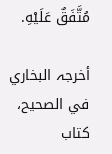مُتَّفَقٌ عَلَیْهِ.

أخرجہ البخاري في الصحیح، کتاب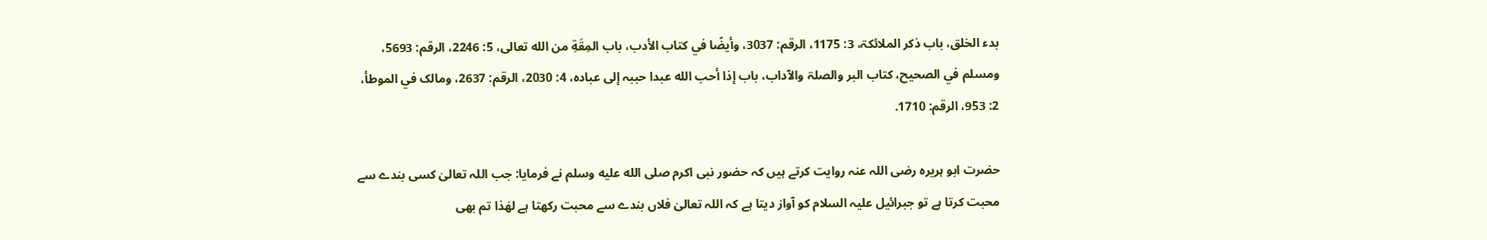بدء الخلق، باب ذکر الملائکۃ، 3: 1175، الرقم: 3037، وأیضًا في کتاب الأدب، باب المِقَةِ من الله تعالی، 5: 2246، الرقم: 5693، ومسلم في الصحیح، کتاب البر والصلۃ والآداب، باب إذا أحب الله عبدا حببہ إلی عبادہ، 4: 2030، الرقم: 2637، ومالک في الموطأ، 2: 953، الرقم: 1710.

حضرت ابو ہریرہ رضی اللہ عنہ روایت کرتے ہیں کہ حضور نبی اکرم صلى الله عليه وسلم نے فرمایا: جب اللہ تعالیٰ کسی بندے سے محبت کرتا ہے تو جبرائیل علیہ السلام کو آواز دیتا ہے کہ اللہ تعالیٰ فلاں بندے سے محبت رکھتا ہے لهٰذا تم بھی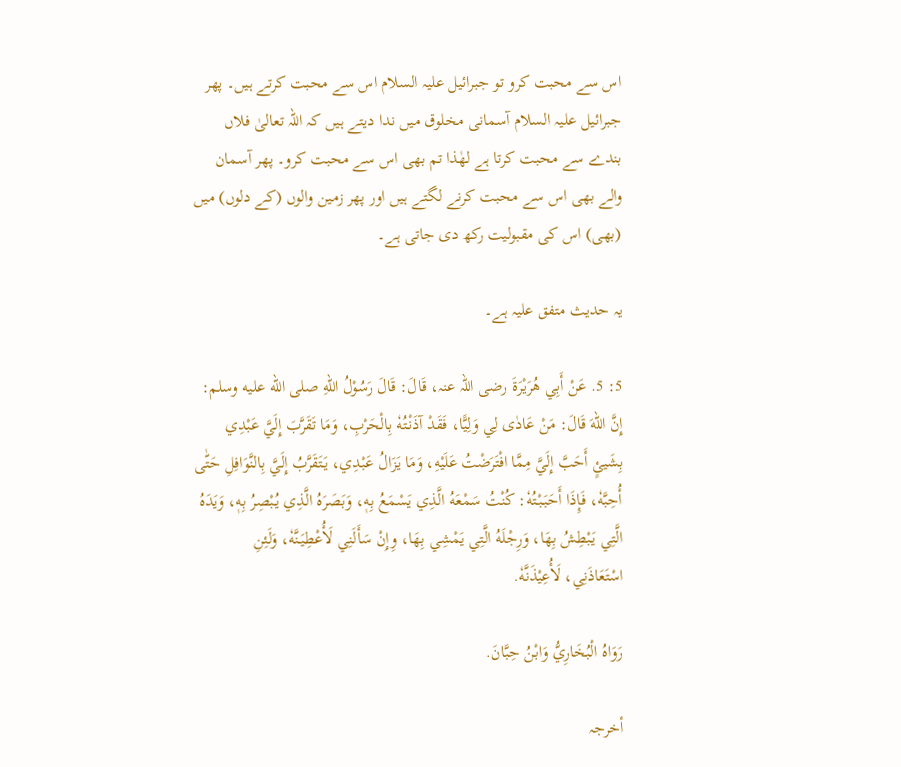اس سے محبت کرو تو جبرائیل علیہ السلام اس سے محبت کرتے ہیں۔ پھر جبرائیل علیہ السلام آسمانی مخلوق میں ندا دیتے ہیں کہ اللہ تعالیٰ فلاں بندے سے محبت کرتا ہے لهٰذا تم بھی اس سے محبت کرو۔ پھر آسمان والے بھی اس سے محبت کرنے لگتے ہیں اور پھر زمین والوں (کے دلوں) میں (بھی) اس کی مقبولیت رکھ دی جاتی ہے۔

یہ حدیث متفق علیہ ہے۔

5: 5. عَنْ أَبِي ھُرَیْرَةَ رضی اللہ عنہ، قَالَ: قَالَ رَسُوْلُ اللهِ صلى الله عليه وسلم: إِنَّ اللهَ قَالَ: مَنْ عَادٰی لِي وَلِیًّا، فَقَدْ آذَنْتُهٗ بِالْحَرْبِ، وَمَا تَقَرَّبَ إِلَيَّ عَبْدِي بِشَيئٍ أَحَبَّ إِلَيَّ مِمَّا افْتَرَضْتُ عَلَیْهِ، وَمَا یَزَالُ عَبْدِي، یَتَقَرَّبُ إِلَيَّ بِالنَّوَافِلِ حَتّٰی أُحِبَّهٗ، فَإِذَا أَحَبَبْتُهٗ: کُنْتُ سَمْعَهُ الَّذِي یَسْمَعُ بِهٖ، وَبَصَرَهُ الَّذِي یُبْصِرُ بِهٖ، وَیَدَهُ الَّتِي یَبْطِشُ بِھَا، وَرِجْلَهُ الَّتِي یَمْشِي بِھَا، وِإِنْ سَأَلَنِي لَأُعْطِیَنَّهٗ، وَلَئِنِ اسْتَعَاذَنِي، لَأُعِیْذَنَّهٗ.

رَوَاهُ الْبُخَارِيُّ وَابْنُ حِبَّانَ.

أخرجہ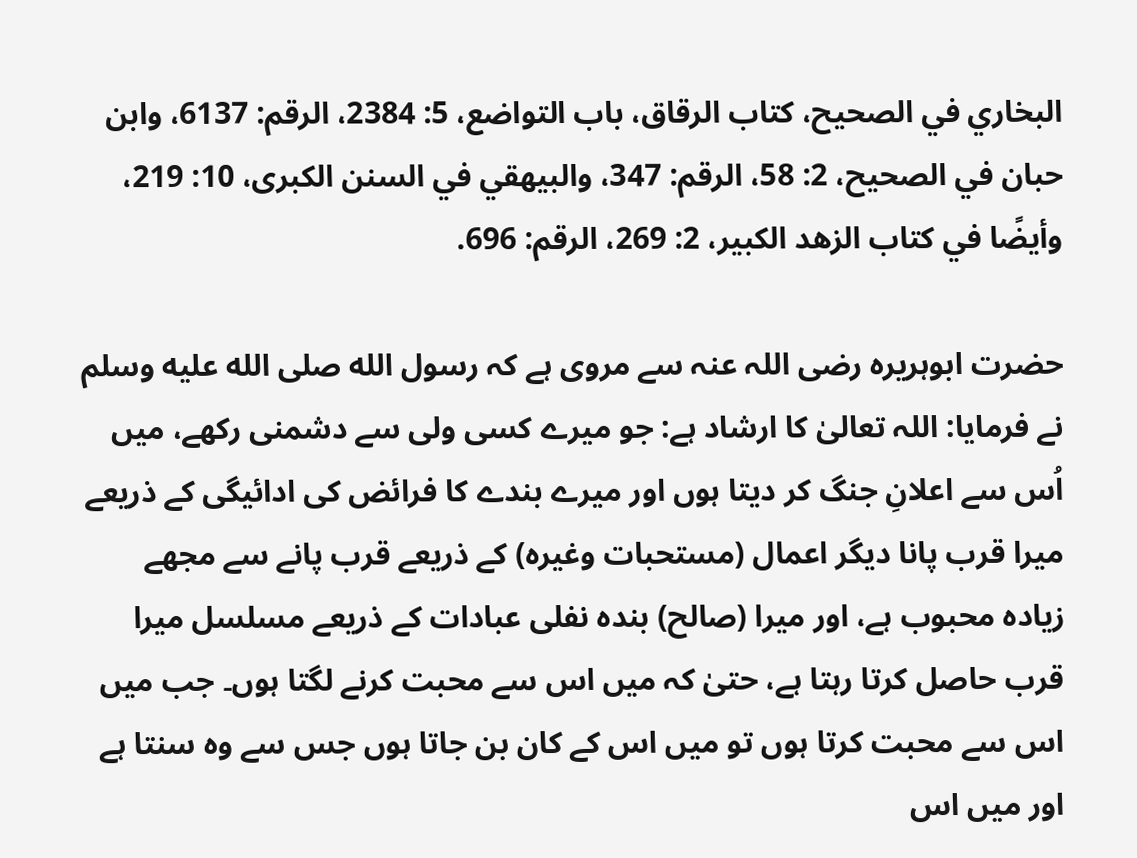البخاري في الصحیح، کتاب الرقاق، باب التواضع، 5: 2384، الرقم: 6137، وابن حبان في الصحیح، 2: 58، الرقم: 347، والبیھقي في السنن الکبری، 10: 219، وأیضًا في کتاب الزھد الکبیر، 2: 269، الرقم: 696.

حضرت ابوہریرہ رضی اللہ عنہ سے مروی ہے کہ رسول الله صلى الله عليه وسلم نے فرمایا: اللہ تعالیٰ کا ارشاد ہے: جو میرے کسی ولی سے دشمنی رکھے، میں اُس سے اعلانِ جنگ کر دیتا ہوں اور میرے بندے کا فرائض کی ادائیگی کے ذریعے میرا قرب پانا دیگر اعمال (مستحبات وغیرہ) کے ذریعے قرب پانے سے مجھے زیادہ محبوب ہے، اور میرا (صالح) بندہ نفلی عبادات کے ذریعے مسلسل میرا قرب حاصل کرتا رہتا ہے، حتیٰ کہ میں اس سے محبت کرنے لگتا ہوں۔ جب میں اس سے محبت کرتا ہوں تو میں اس کے کان بن جاتا ہوں جس سے وہ سنتا ہے اور میں اس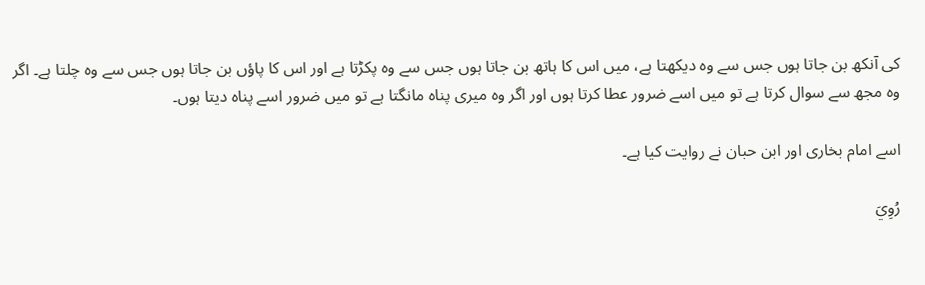کی آنکھ بن جاتا ہوں جس سے وہ دیکھتا ہے، میں اس کا ہاتھ بن جاتا ہوں جس سے وہ پکڑتا ہے اور اس کا پاؤں بن جاتا ہوں جس سے وہ چلتا ہے۔ اگر وہ مجھ سے سوال کرتا ہے تو میں اسے ضرور عطا کرتا ہوں اور اگر وہ میری پناہ مانگتا ہے تو میں ضرور اسے پناہ دیتا ہوں۔

اسے امام بخاری اور ابن حبان نے روایت کیا ہے۔

رُوِيَ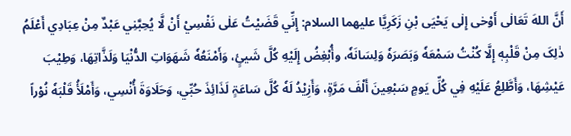أَنَّ اللهَ تَعَالٰی أَوْحٰی إِلٰی یَحْیَی بْنِ زَکَرِیَّا علیهما السلام: إِنِّي قَضَیْتُ عَلٰی نَفْسِيْ أَنْ لَّا یُحِبَّنِي عَبْدٌ مِنْ عِبَادِي أَعْلَمُ ذٰلِکَ مِنْ قَلْبِهٖ إِلَّا کُنْتُ سَمْعَهٗ وَبَصَرَهٗ وَلِسَانَهٗ، وأُبْغِضُ إِلَیْهِ کُلَّ شَيئٍ، وَأَمْنَعُهٗ شَهَوَاتِ الدُّنْیَا وَلَذَّاتِهَا، وَطِیْبَ عَیْشِهَا، وَأَطَّلِعُ عَلَیْهِ فِي کُلِّ یَومٍ سَبْعِینَ أَلْفَ مَرَّۃٍ، وَأَزِیْدُ لَهٗ کُلَّ سَاعَۃٍ لَذَائِذَ حُبِّي، وَحَلَاوَةَ أُنْسِي، وَأَمْلَأُ قَلْبَهٗ نُوْراً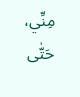مِنِّي، حَتّٰی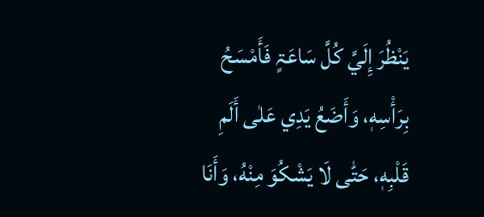یَنْظُرَ إِلَيَّ کُلَّ سَاعَۃٍ فَأَمْسَحُ بِرَأْسِهٖ، وَأَضَعُ یَدِي عَلٰی أَلَمِ قَلْبِهٖ، حَتّٰی لَا یَشْکُوَ مِنْهُ، وَأَنَا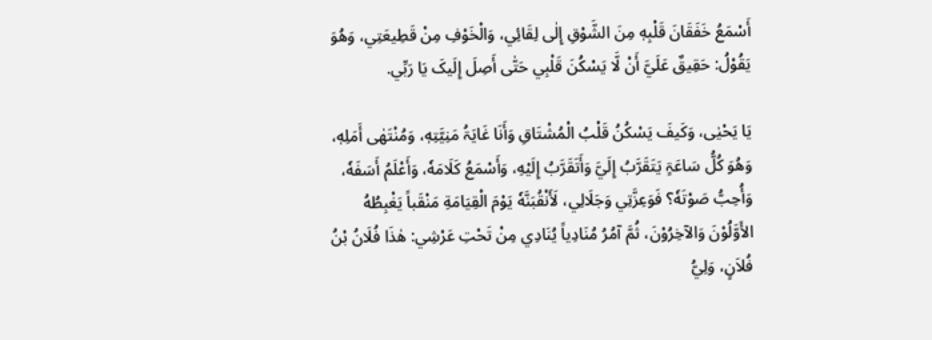أَسْمَعُ خَفَقَانَ قَلْبِهٖ مِنَ الشَّوْقِ إِلٰی لِقَائِي، وَالْخَوْفِ مِنْ قَطِیعَتِي، وَهُوَ یَقُوْلُ: حَقِیقٌ عَلَيَّ أَنْ لَّا یَسْکُنَ قَلْبِي حَتّٰی أَصِلَ إِلَیکَ یَا رَبِّي.

یَا یَحْیٰی، وَکَیفَ یَسْکُنُ قَلْبُ الْمُشْتَاقِ وَأَنَا غَایَۃُ مَنِیَّتِهٖ، وَمُنْتَهٰی أَمَلِهٖ، وَهُوَ کُلُّ سَاعَۃٍ یَتَقَرَّبُ إِلَيَّ وَأَتَقَرَّبُ إِلَیْهِ، وَأَسْمَعُ کَلَامَهٗ، وَأَعْلَمُ أَسَفَهٗ، وَأُحِبُّ صَوْتَهٗ؟ فَوَعِزَّتِي وَجَلَالِي، لَأَنْقُبَنَّهٗ یَوْمَ الْقِیَامَةِ مَنْقَباً یَغْبِطُهُ الأَوَّلُوْنَ وَالآخِرُوْنَ، ثُمَّ آمُرُ مُنَادِیاً یُنَادِي مِنْ تَحْتِ عَرْشِي: هٰذَا فُلَانُ بْنُ فُلاَنٍ، وَلِيُّ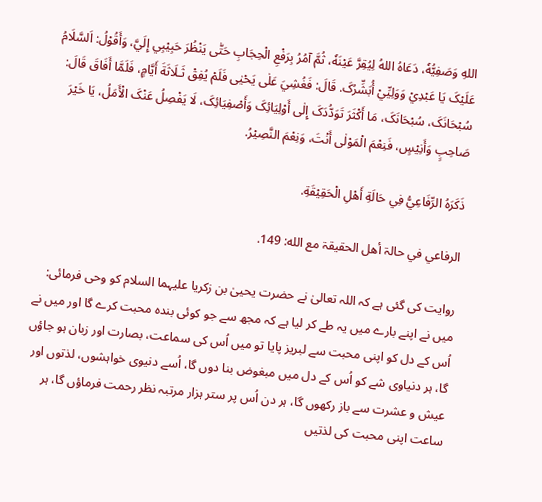اللهِ وَصَفِیُّهٗ، دَعَاهُ اللهُ لِیُقِرَّ عَیْنَهٗ، ثُمَّ آمُرُ بِرَفْعِ الْحِجَابِ حَتّٰی یَنْظُرَ حَبِیْبِي إِلَيَّ، وَأَقُوْلُ: اَلسَّلَامُ عَلَیْکَ یَا عَبْدِيْ وَوَلِیِّيْ أُبَشِّرُکَ. قَالَ: فَغُشِيَ عَلٰی یَحْیٰی فَلَمْ یُفِقْ ثَـلَاثَةَ أَیَّامٍ، فَلَمَّا أَفَاقَ قَالَ: سُبْحَانَکَ، سُبْحَانَکَ، مَا أَکْثَرَ تَوَدُّدَکَ إِلٰی أَوْلِیَائِکَ وَأَصْفِیَائِکَ، لَا یَفْصِلُ عَنْکَ الْأَمَلُ، یَا خَیْرَ صَاحِبٍ وَأَنِیْسٍ، فَنِعْمَ الْمَوْلٰی أَنْتَ، وَنِعْمَ النَّصِیْرُ.

ذَکَرَهُ الرِّفَاعِيُّ فِي حَالَةِ أَهْلِ الْحَقِیْقَةِ.

الرفاعي في حالۃ أھل الحقیقۃ مع الله: 149.

روایت کی گئی ہے کہ اللہ تعالیٰ نے حضرت یحییٰ بن زکریا علیہما السلام کو وحی فرمائی: میں نے اپنے بارے میں یہ طے کر لیا ہے کہ مجھ سے جو کوئی بندہ محبت کرے گا اور میں نے اُس کے دل کو اپنی محبت سے لبریز پایا تو میں اُس کی سماعت، بصارت اور زبان ہو جاؤں گا، ہر دنیاوی شے کو اُس کے دل میں مبغوض بنا دوں گا، اُسے دنیوی خواہشوں، لذتوں اور عیش و عشرت سے باز رکھوں گا، ہر دن اُس پر ستر ہزار مرتبہ نظر رحمت فرماؤں گا، ہر ساعت اپنی محبت کی لذتیں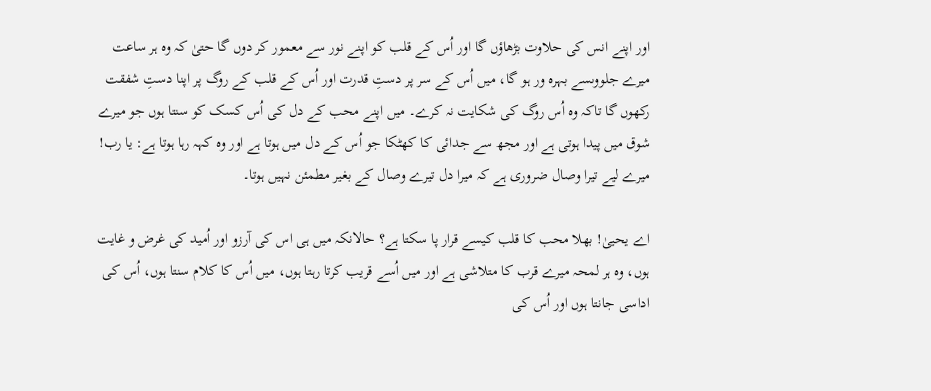اور اپنے انس کی حلاوت بڑھاؤں گا اور اُس کے قلب کو اپنے نور سے معمور کر دوں گا حتیٰ کہ وہ ہر ساعت میرے جلووںسے بہرہ ور ہو گا، میں اُس کے سر پر دستِ قدرت اور اُس کے قلب کے روگ پر اپنا دستِ شفقت رکھوں گا تاکہ وہ اُس روگ کی شکایت نہ کرے۔ میں اپنے محب کے دل کی اُس کسک کو سنتا ہوں جو میرے شوق میں پیدا ہوتی ہے اور مجھ سے جدائی کا کھٹکا جو اُس کے دل میں ہوتا ہے اور وہ کہہ رہا ہوتا ہے: یا رب! میرے لیے تیرا وصال ضروری ہے کہ میرا دل تیرے وصال کے بغیر مطمئن نہیں ہوتا۔

اے یحییٰ! بھلا محب کا قلب کیسے قرار پا سکتا ہے؟ حالانکہ میں ہی اس کی آرزو اور اُمید کی غرض و غایت ہوں، وہ ہر لمحہ میرے قرب کا متلاشی ہے اور میں اُسے قریب کرتا رہتا ہوں، میں اُس کا کلام سنتا ہوں، اُس کی اداسی جانتا ہوں اور اُس کی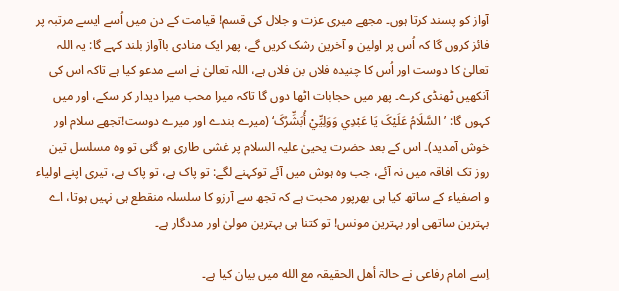آواز کو پسند کرتا ہوں۔ مجھے میری عزت و جلال کی قسم! قیامت کے دن میں اُسے ایسے مرتبہ پر فائز کروں گا کہ اُس پر اولین و آخرین رشک کریں گے، پھر ایک منادی باآواز بلند کہے گا: یہ اللہ تعالیٰ کا دوست اور اُس کا چنیدہ فلاں بن فلاں ہے، اللہ تعالیٰ نے اسے مدعو کیا ہے تاکہ اس کی آنکھیں ٹھنڈی کرے۔ پھر میں حجابات اٹھا دوں گا تاکہ میرا محب میرا دیدار کر سکے، اور میں کہوں گا: ’السَّلَامُ عَلَیْکَ یَا عَبْدِي وَوَلِیِّيْ أُبَشِّرُکَ‘ (میرے بندے اور میرے دوست!تجھے سلام اور خوش آمدید)۔ اس کے بعد حضرت یحییٰ علیہ السلام پر غشی طاری ہو گئی تو وہ مسلسل تین روز تک افاقہ میں نہ آئے، جب وہ ہوش میں آئے توکہنے لگے: تو پاک ہے، تو پاک ہے، تیری اپنے اولیاء و اصفیاء کے ساتھ کیا ہی بھرپور محبت ہے کہ تجھ سے آرزو کا سلسلہ منقطع ہی نہیں ہوتا، اے بہترین ساتھی اور بہترین مونس! تو کتنا ہی بہترین مولیٰ اور مددگار ہے۔

اِسے امام رفاعی نے حالۃ أھل الحقیقہ مع الله میں بیان کیا ہے۔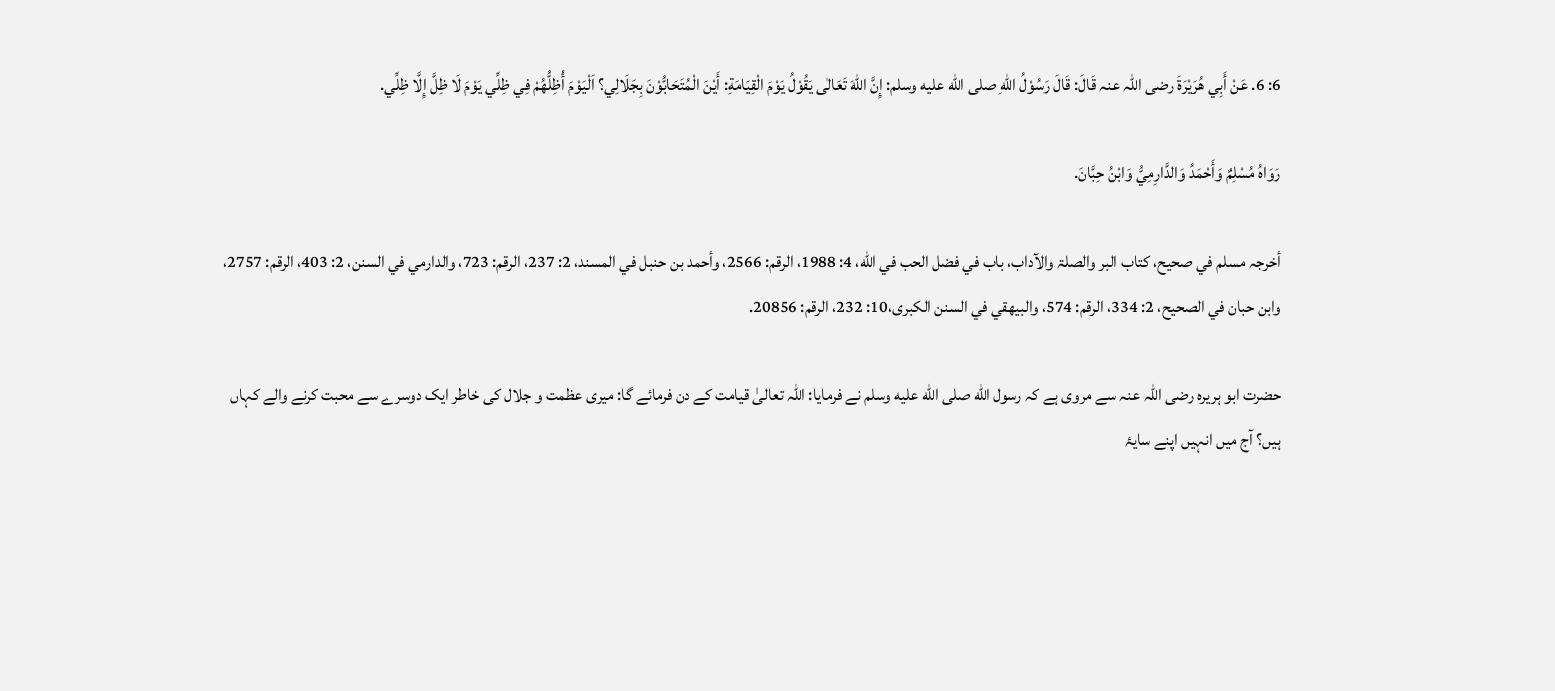6: 6. عَنْ أَبِي هُرَیْرَةَ رضی اللہ عنہ قَالَ: قَالَ رَسُوْلُ اللهِ صلى الله عليه وسلم: إِنَّ اللهَ تَعَالٰی یَقُوْلُ یَوْمَ الْقِیَامَةِ: أَیْنَ الْمُتَحَابُّوْنَ بِجَلَالِي؟ اَلْیَوْمَ أُظِلُّهُمْ فِي ظِلِّي یَوْمَ لَا ظِلَّ إِلَّا ظِلِّي.

رَوَاهُ مُسْلِمٌ وَأَحْمَدُ وَالدَّارِمِيُّ وَابْنُ حِبَّانَ.

أخرجہ مسلم في صحیح، کتاب البر والصلۃ والآداب، باب في فضل الحب في الله، 4: 1988، الرقم: 2566، وأحمد بن حنبل في المسند، 2: 237، الرقم: 723، والدارمي في السنن، 2: 403، الرقم: 2757، وابن حبان في الصحیح، 2: 334، الرقم: 574، والبیھقي في السنن الکبری،10: 232، الرقم: 20856.

حضرت ابو ہریرہ رضی اللہ عنہ سے مروی ہے کہ رسول الله صلى الله عليه وسلم نے فرمایا: اللہ تعالیٰ قیامت کے دن فرمائے گا: میری عظمت و جلال کی خاطر ایک دوسرے سے محبت کرنے والے کہاں ہیں؟ آج میں انہیں اپنے سایۂ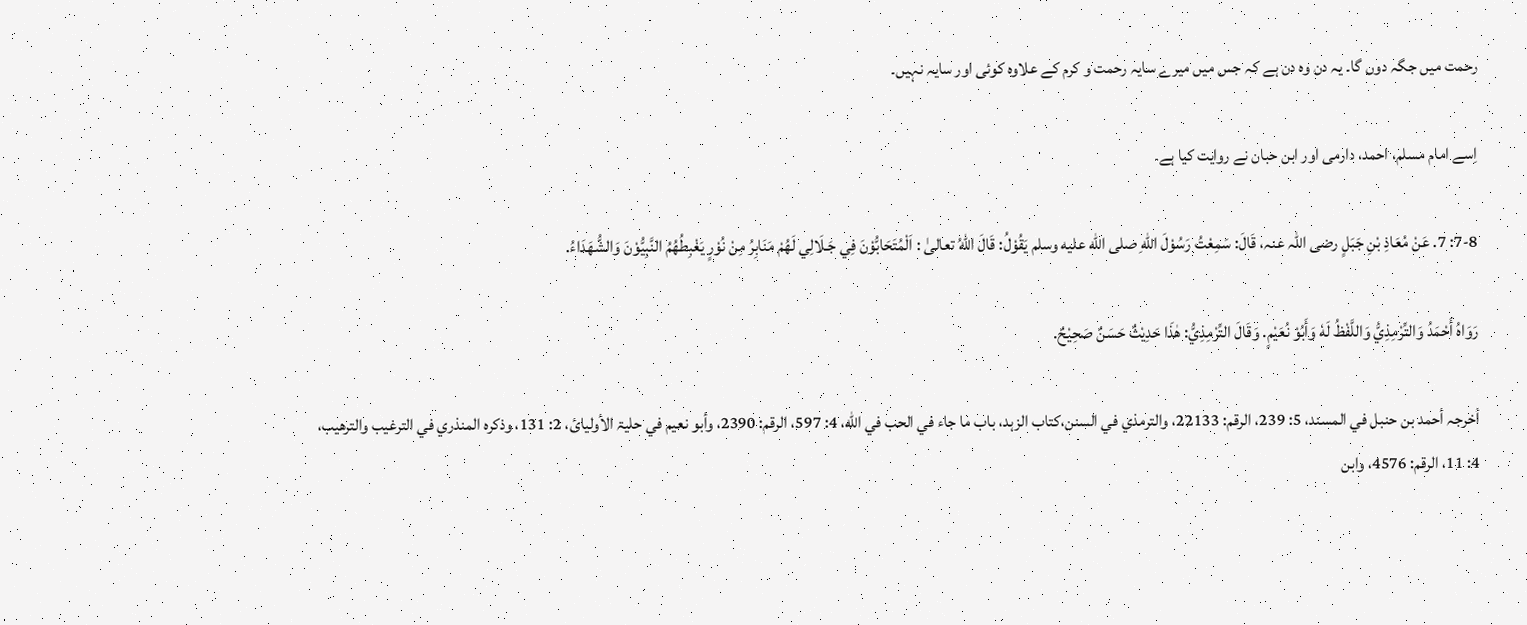رحمت میں جگہ دوں گا۔ یہ دن وہ دن ہے کہ جس میں میرے سایہ رحمت و کرم کے علاوہ کوئی اور سایہ نہیں۔

اِسے امام مسلم، احمد، دارمی اور ابن حبان نے روایت کیا ہے۔

7-8: 7. عَنْ مُعَاذِ بْنِ جَبَلٍ رضی اللہ عنہ، قَالَ: سَمِعْتُ رَسُوْلَ اللهِ صلى الله عليه وسلم یَقُوْلُ: قَالَ اللهُ تعالیٰ : اَلْمُتَحَابُّوْنَ فِي جَـلَالِي لَهُمْ مَنَابِرُ مِنْ نُوْرٍ یَغْبِطُهُمُ النَّبِیُّوْنَ وَالشُّهَدَاءُ.

رَوَاهُ أَحْمَدُ وَالتِّرْمِذِيُّ وَاللَّفْظُ لَهٗ وَأَبُوْ نُعَیْمٍ. وَقَالَ التِّرْمِذِيُّ: هٰذَا حَدِیْثٌ حَسَنٌ صَحِیْحٌ.

أخرجہ أحمد بن حنبل في المسند، 5: 239، الرقم: 22133، والترمذي في السنن،کتاب الزہد، باب ما جاء في الحب في الله، 4: 597، الرقم: 2390، وأبو نعیم في حلیۃ الأولیائ، 2: 131، وذکرہ المنذري في الترغیب والترھیب، 4: 11، الرقم: 4576، وابن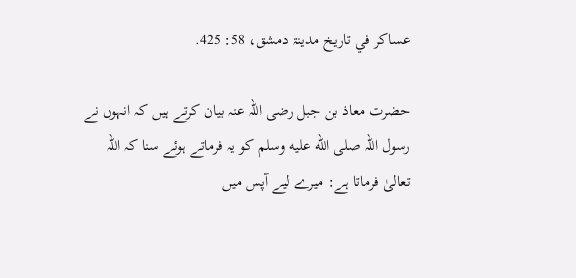عساکر في تاریخ مدینۃ دمشق، 58: 425.

حضرت معاذ بن جبل رضی اللہ عنہ بیان کرتے ہیں کہ انہوں نے رسول اللہ صلى الله عليه وسلم کو یہ فرماتے ہوئے سنا کہ اللہ تعالیٰ فرماتا ہے: میرے لیے آپس میں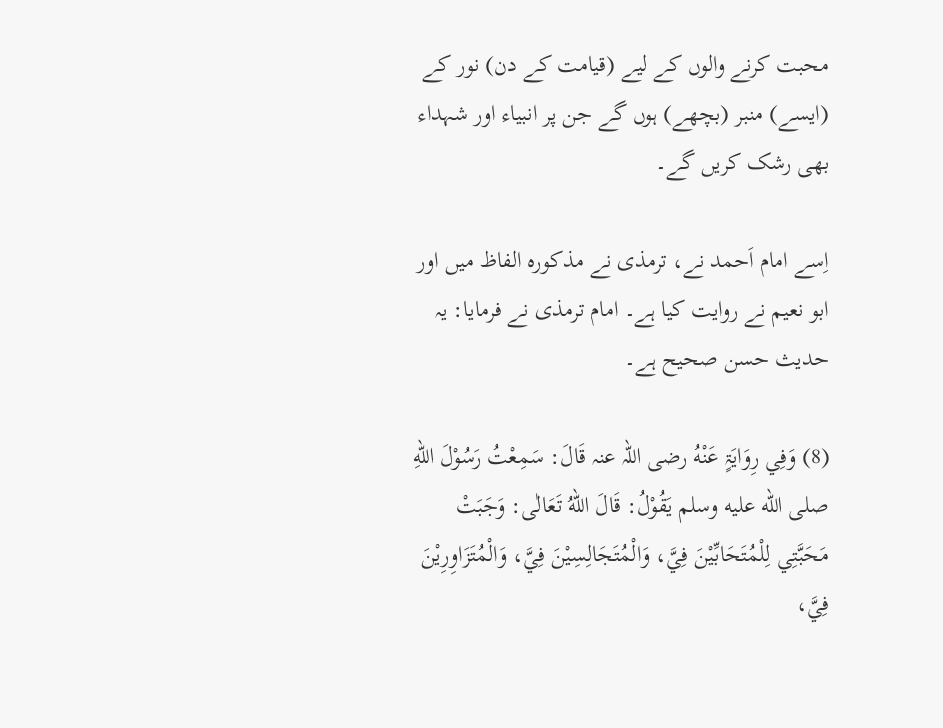محبت کرنے والوں کے لیے (قیامت کے دن) نور کے (ایسے) منبر (بچھے) ہوں گے جن پر انبیاء اور شہداء بھی رشک کریں گے۔

اِسے امام اَحمد نے، ترمذی نے مذکورہ الفاظ میں اور ابو نعیم نے روایت کیا ہے۔ امام ترمذی نے فرمایا: یہ حدیث حسن صحیح ہے۔

(8) وَفِي رِوَایَۃٍ عَنْهُ رضی اللہ عنہ قَالَ: سَمِعْتُ رَسُوْلَ اللهِ صلى الله عليه وسلم یَقُوْلُ: قَالَ اللهُ تَعَالٰی: وَجَبَتْ مَحَبَّتِي لِلْمُتَحَابِّیْنَ فِيَّ، وَالْمُتَجَالِسِیْنَ فِيَّ، وَالْمُتَزَاوِرِیْنَ فِيَّ،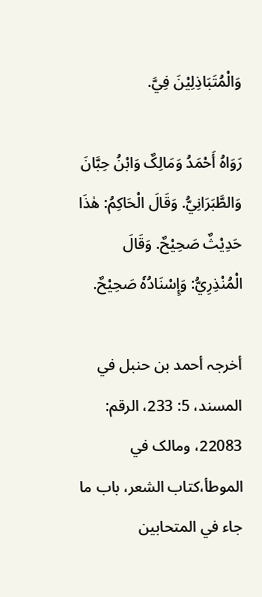وَالْمُتَبَاذِلِیْنَ فِيَّ.

رَوَاهُ أَحْمَدُ وَمَالِکٌ وَابْنُ حِبَّانَ وَالطَّبَرَانِيُّ. وَقَالَ الْحَاکِمُ: ھٰذَا حَدِیْثٌ صَحِیْحٌ. وَقَالَ الْمُنْذِرِيُّ: وَإِسْنَادُهٗ صَحِیْحٌ.

أخرجہ أحمد بن حنبل في المسند، 5: 233، الرقم: 22083، ومالک في الموطأ،کتاب الشعر، باب ما جاء في المتحابین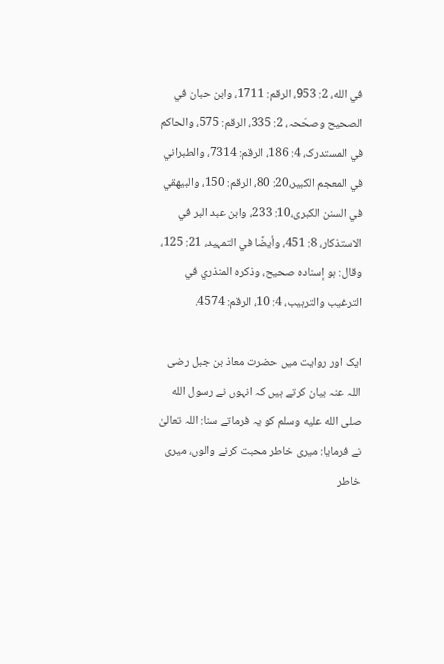في الله، 2: 953، الرقم: 1711، وابن حبان في الصحیح وصحّحہ، 2: 335، الرقم: 575، والحاکم في المستدرک، 4: 186، الرقم: 7314، والطبراني في المعجم الکبیر،20: 80، الرقم: 150، والبیھقي في السنن الکبری،10: 233، وابن عبد البر في الاستذکار، 8: 451، وأیضًا في التمہید، 21: 125، وقال: ہو إسنادہ صحیح، وذکرہ المنذري في الترغیب والترہیب، 4: 10، الرقم: 4574.

ایک اور روایت میں حضرت معاذ بن جبل رضی اللہ عنہ بیان کرتے ہیں کہ انہوں نے رسول الله صلى الله عليه وسلم کو یہ فرماتے سنا: اللہ تعالیٰ نے فرمایا: میری خاطر محبت کرنے والوں، میری خاطر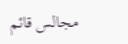مجالس قائم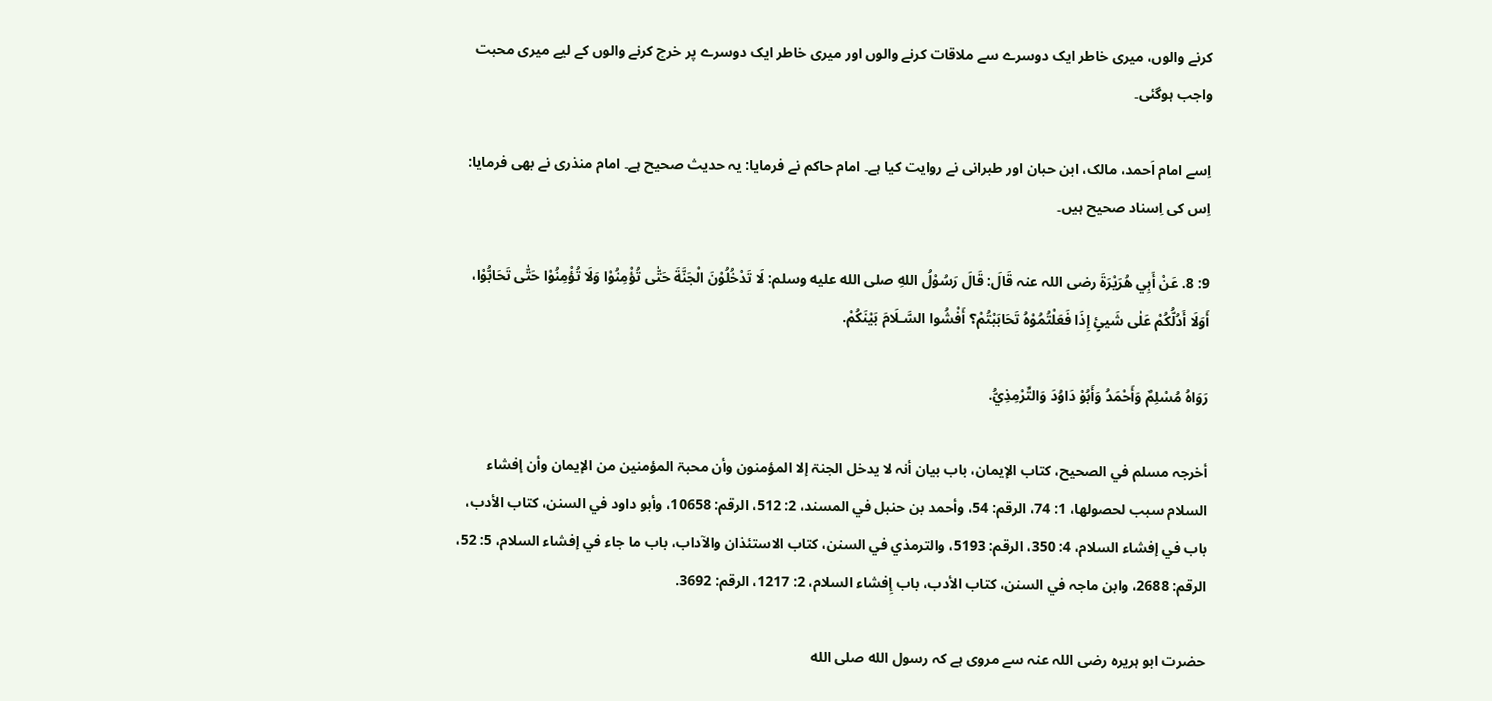کرنے والوں، میری خاطر ایک دوسرے سے ملاقات کرنے والوں اور میری خاطر ایک دوسرے پر خرچ کرنے والوں کے لیے میری محبت واجب ہوگئی۔

اِسے امام اَحمد، مالک، ابن حبان اور طبرانی نے روایت کیا ہے۔ امام حاکم نے فرمایا: یہ حدیث صحیح ہے۔ امام منذری نے بھی فرمایا: اِس کی اِسناد صحیح ہیں۔

9: 8. عَنْ أَبِي هُرَیْرَةَ رضی اللہ عنہ قَالَ: قَالَ رَسُوْلُ اللهِ صلى الله عليه وسلم: لَا تَدْخُلُوْنَ الْجَنَّةَ حَتّٰی تُؤْمِنُوْا وَلَا تُؤْمِنُوْا حَتّٰی تَحَابُّوْا، أَوَلَا أَدُلُّکُمْ عَلٰی شَيئٍ إِذَا فَعَلْتُمُوْهُ تَحَابَبْتُمْ؟ أَفْشُوا السَّـلَامَ بَیْنَکُمْ.

رَوَاهُ مُسْلِمٌ وَأَحْمَدُ وَأَبُوْ دَاوُدَ وَالتِّرْمِذِيُّ.

أخرجہ مسلم في الصحیح، کتاب الإیمان، باب بیان أنہ لا یدخل الجنۃ إلا المؤمنون وأن محبۃ المؤمنین من الإیمان وأن إفشاء السلام سبب لحصولھا، 1: 74، الرقم: 54، وأحمد بن حنبل في المسند، 2: 512، الرقم: 10658، وأبو داود في السنن، کتاب الأدب، باب في إفشاء السلام، 4: 350، الرقم: 5193، والترمذي في السنن، کتاب الاستئذان والآداب، باب ما جاء في إفشاء السلام، 5: 52، الرقم: 2688، وابن ماجہ في السنن، کتاب الأدب، باب إِفشاء السلام، 2: 1217، الرقم: 3692.

حضرت ابو ہریرہ رضی اللہ عنہ سے مروی ہے کہ رسول الله صلى الله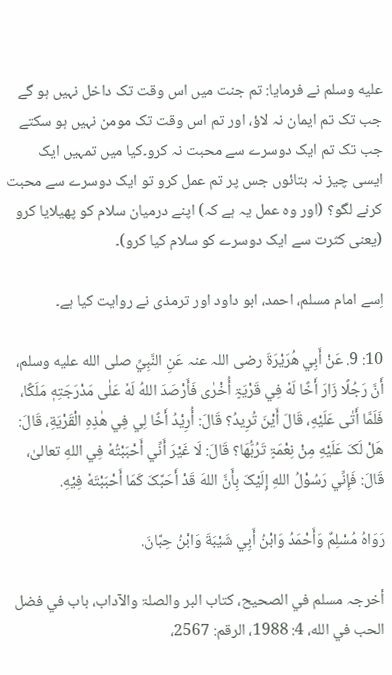عليه وسلم نے فرمایا: تم جنت میں اس وقت تک داخل نہیں ہو گے جب تک تم ایمان نہ لاؤ، اور تم اس وقت تک مومن نہیں ہو سکتے جب تک تم ایک دوسرے سے محبت نہ کرو۔کیا میں تمہیں ایک ایسی چیز نہ بتائوں جس پر تم عمل کرو تو ایک دوسرے سے محبت کرنے لگو؟ (اور وہ عمل یہ ہے کہ) اپنے درمیان سلام کو پھیلایا کرو (یعنی کثرت سے ایک دوسرے کو سلام کیا کرو)۔

اِسے امام مسلم، احمد، ابو داود اور ترمذی نے روایت کیا ہے۔

10: 9. عَنْ أَبِي هُرَیْرَةَ رضی اللہ عنہ عَنِ النَّبِيِّ صلى الله عليه وسلم، أَنَّ رَجُلًا زَارَ أَخًا لَهٗ فِي قَرْیَۃٍ أُخْرٰی فَأَرْصَدَ اللهُ لَهٗ عَلٰی مَدْرَجَتِهٖ مَلَکًا، فَلَمَّا أَتٰی عَلَیْهِ، قَالَ أَیْنَ تُرِیدُ؟ قَالَ: أُرِیْدُ أَخًا لِي فِي هٰذِهِ الْقَرْیَةِ، قَالَ: هَلْ لَکَ عَلَیْهِ مِنْ نِعْمَۃٍ تَرُبُّهَا؟ قَالَ: لَا غَیْرَ أَنِّي أَحْبَبْتُهٗ فِي اللهِ تعالیٰ، قَالَ: فَإِنِّي رَسُوْلُ اللهِ إِلَیْکَ بِأَنَّ اللهَ قَدْ أَحَبَّکَ کَمَا أَحْبَبْتَهٗ فِیْهِ.

رَوَاهُ مُسْلِمٌ وَأَحْمَدُ وَابْنُ أَبِي شَیْبَةَ وَابْنُ حِبَّانَ.

أخرجہ مسلم في الصحیح، کتاب البر والصلۃ والآداب، باب في فضل الحب في الله، 4: 1988، الرقم: 2567،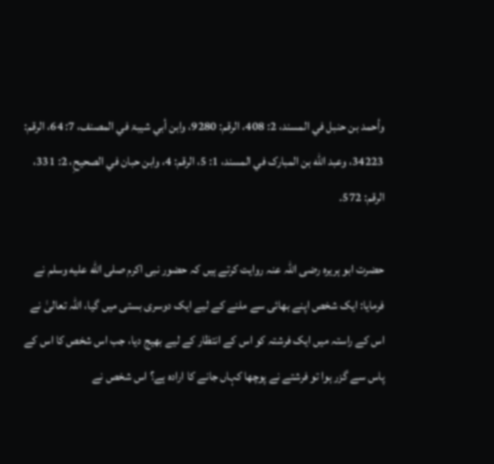وأحمد بن حنبل في المسند، 2: 408، الرقم: 9280، وابن أبي شیبۃ في المصنف، 7: 64، الرقم: 34223، وعبد الله بن المبارک في المسند، 1: 5، الرقم: 4، وابن حبان في الصحیحِ، 2: 331، الرقم: 572.

حضرت ابو ہریرہ رضی اللہ عنہ روایت کرتے ہیں کہ حضور نبی اکرم صلى الله عليه وسلم نے فرمایا: ایک شخص اپنے بھائی سے ملنے کے لیے ایک دوسری بستی میں گیا، اللہ تعالیٰ نے اس کے راستہ میں ایک فرشتہ کو اس کے انتظار کے لیے بھیج دیا، جب اس شخص کا اس کے پاس سے گزر ہوا تو فرشتے نے پوچھا کہاں جانے کا ارادہ ہے؟ اس شخص نے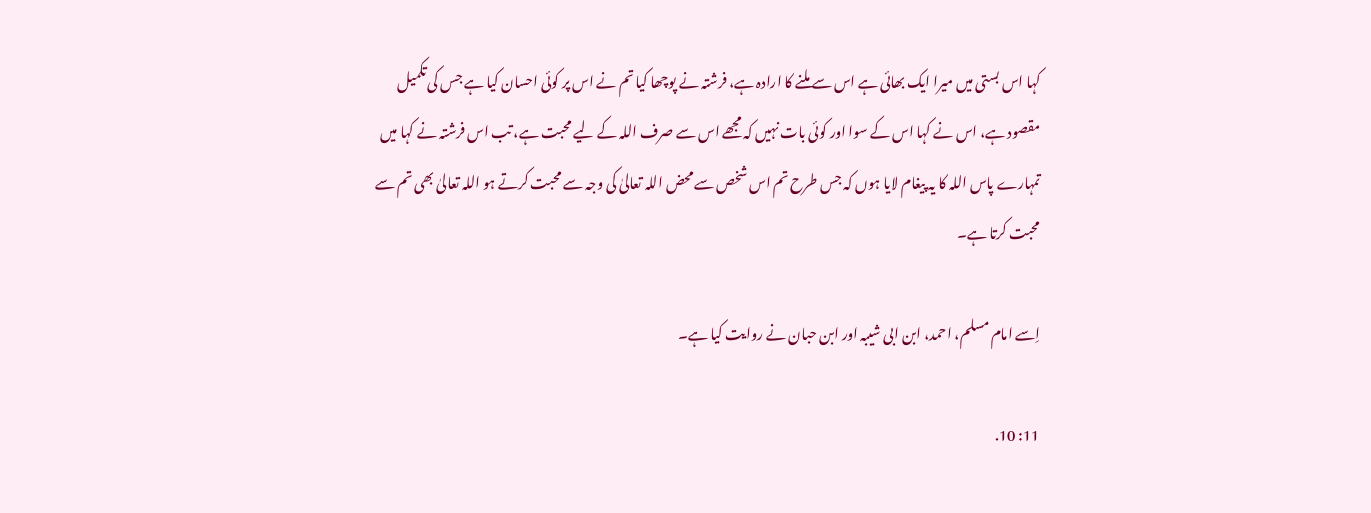کہا اس بستی میں میرا ایک بھائی ہے اس سے ملنے کا ارادہ ہے، فرشتہ نے پوچھا کیا تم نے اس پر کوئی احسان کیا ہے جس کی تکمیل مقصود ہے، اس نے کہا اس کے سوا اور کوئی بات نہیں کہ مجھے اس سے صرف اللہ کے لیے محبت ہے، تب اس فرشتہ نے کہا میں تمہارے پاس اللہ کا یہ پیغام لایا ہوں کہ جس طرح تم اس شخص سے محض اللہ تعالیٰ کی وجہ سے محبت کرتے ہو اللہ تعالیٰ بھی تم سے محبت کرتا ہے۔

اِسے امام مسلم، احمد، ابن ابی شیبہ اور ابن حبان نے روایت کیا ہے۔

11: 10.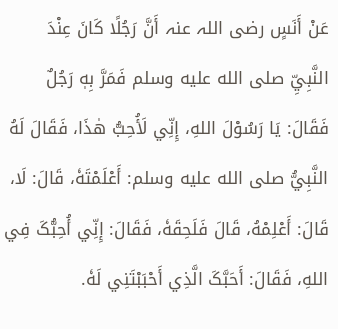عَنْ أَنَسٍ رضی اللہ عنہ أَنَّ رَجُلًا کَانَ عِنْدَ النَّبِيِّ صلى الله عليه وسلم فَمَرَّ بِهٖ رَجُلٌ فَقَالَ: یَا رَسُوْلَ اللهِ، إِنِّي لَأُحِبُّ هٰذَا، فَقَالَ لَهُ النَّبِيُّ صلى الله عليه وسلم: أَعْلَمْتَهٗ، قَالَ: لَا، قَالَ: أَعْلِمْهُ، قَالَ فَلَحِقَهٗ، فَقَالَ: إِنِّي أُحِبُّکَ فِي اللهِ، فَقَالَ: أَحَبَّکَ الَّذِي أَحْبَبْتَنِي لَهٗ.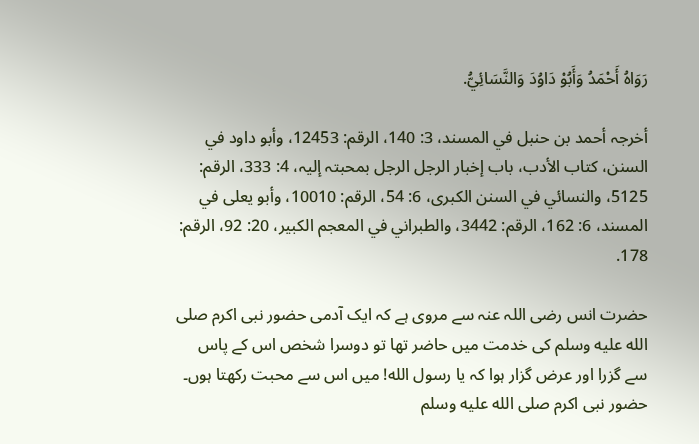رَوَاهُ أَحْمَدُ وَأَبُوْ دَاوُدَ وَالنَّسَائِيُّ.

أخرجہ أحمد بن حنبل في المسند، 3: 140، الرقم: 12453، وأبو داود في السنن، کتاب الأدب، باب إخبار الرجل الرجل بمحبتہ إلیہ، 4: 333، الرقم: 5125، والنسائي في السنن الکبری، 6: 54، الرقم: 10010، وأبو یعلی في المسند، 6: 162، الرقم: 3442، والطبراني في المعجم الکبیر، 20: 92، الرقم: 178.

حضرت انس رضی اللہ عنہ سے مروی ہے کہ ایک آدمی حضور نبی اکرم صلى الله عليه وسلم کی خدمت میں حاضر تھا تو دوسرا شخص اس کے پاس سے گزرا اور عرض گزار ہوا کہ یا رسول الله! میں اس سے محبت رکھتا ہوں۔ حضور نبی اکرم صلى الله عليه وسلم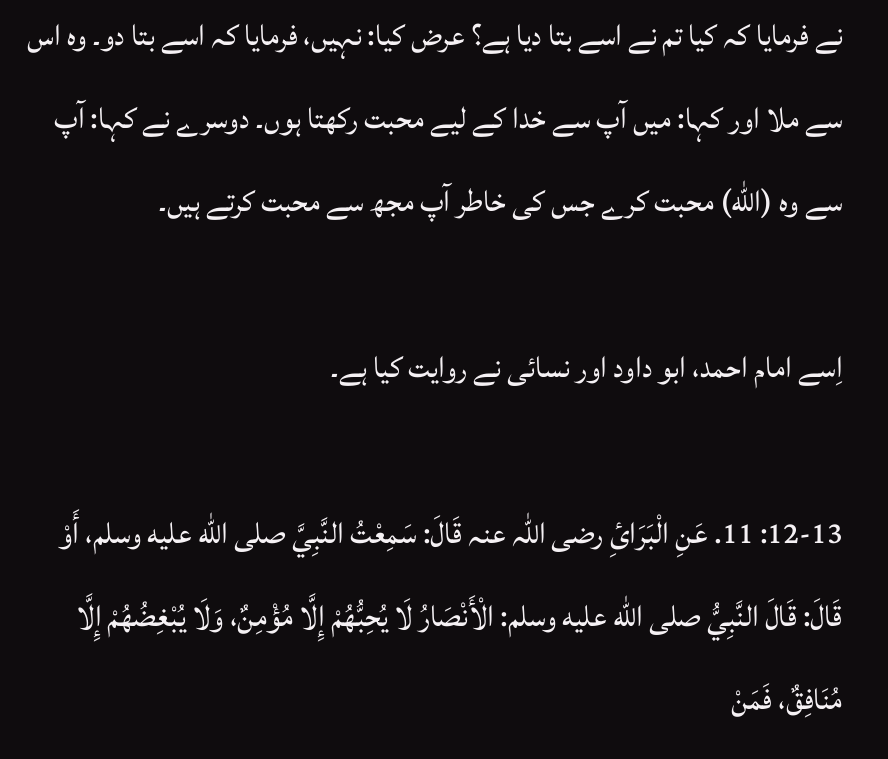نے فرمایا کہ کیا تم نے اسے بتا دیا ہے؟ عرض کیا: نہیں، فرمایا کہ اسے بتا دو۔ وہ اس سے ملا اور کہا: میں آپ سے خدا کے لیے محبت رکھتا ہوں۔ دوسرے نے کہا: آپ سے وہ (الله) محبت کرے جس کی خاطر آپ مجھ سے محبت کرتے ہیں۔

اِسے امام احمد، ابو داود اور نسائی نے روایت کیا ہے۔

12-13: 11. عَنِ الْبَرَائِ رضی اللہ عنہ قَالَ: سَمِعْتُ النَّبِيَّ صلى الله عليه وسلم، أَوْ قَالَ: قَالَ النَّبِيُّ صلى الله عليه وسلم: الْأَنْصَارُ لَا یُحِبُّھُمْ إِلَّا مُؤْمِنٌ، وَلَا یُبْغِضُھُمْ إِلَّا مُنَافِقٌ، فَمَنْ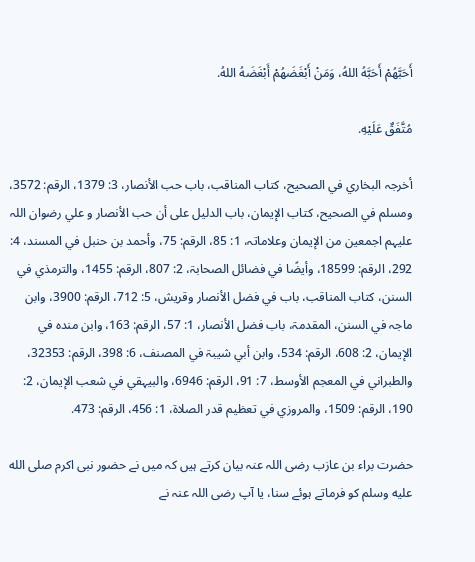أَحَبَّھُمْ أَحَبَّهُ اللهُ، وَمَنْ أَبْغَضَھُمْ أَبْغَضَهُ اللهُ.

مُتَّفَقٌ عَلَیْهِ.

أخرجہ البخاري في الصحیح، کتاب المناقب، باب حب الأنصار، 3: 1379، الرقم: 3572، ومسلم في الصحیح، کتاب الإیمان، باب الدلیل علی أن حب الأنصار و علي رضوان اللہ علیہم اجمعین من الإیمان وعلاماتہ، 1: 85، الرقم: 75، وأحمد بن حنبل في المسند، 4: 292، الرقم: 18599، وأیضًا في فضائل الصحابۃ، 2: 807، الرقم: 1455، والترمذي في السنن، کتاب المناقب، باب في فضل الأنصار وقریش، 5: 712، الرقم: 3900، وابن ماجہ في السنن، المقدمۃ، باب فضل الأنصار، 1: 57، الرقم: 163، وابن مندہ في الإیمان، 2: 608، الرقم: 534، وابن أبي شیبۃ في المصنف، 6: 398، الرقم: 32353، والطبراني في المعجم الأوسط، 7: 91، الرقم: 6946، والبیہقي في شعب الإیمان، 2: 190، الرقم: 1509، والمروزي في تعظیم قدر الصلاۃ، 1: 456، الرقم: 473.

حضرت براء بن عازب رضی اللہ عنہ بیان کرتے ہیں کہ میں نے حضور نبی اکرم صلى الله عليه وسلم کو فرماتے ہوئے سنا، یا آپ رضی اللہ عنہ نے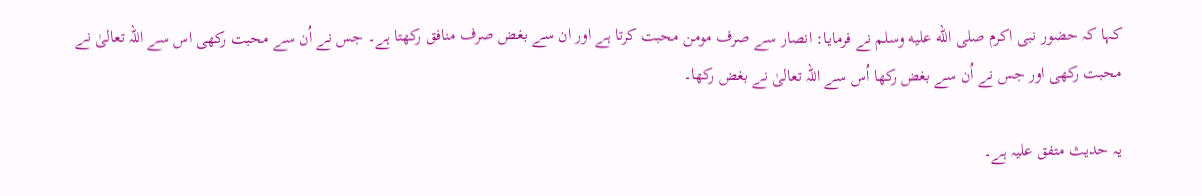کہا کہ حضور نبی اکرم صلى الله عليه وسلم نے فرمایا: انصار سے صرف مومن محبت کرتا ہے اور ان سے بغض صرف منافق رکھتا ہے۔ جس نے اُن سے محبت رکھی اس سے اللہ تعالیٰ نے محبت رکھی اور جس نے اُن سے بغض رکھا اُس سے اللہ تعالیٰ نے بغض رکھا۔

یہ حدیث متفق علیہ ہے۔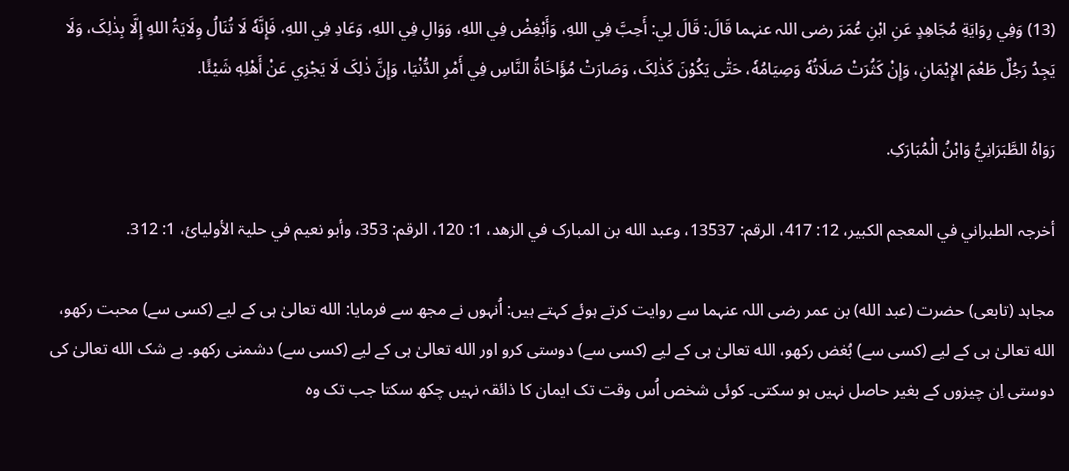(13) وَفِي رِوَایَةِ مُجَاهِدٍ عَنِ ابْنِ عُمَرَ رضی اللہ عنہما قَالَ: قَالَ لِي: أَحِبَّ فِي اللهِ، وَأَبْغِضْ فِي اللهِ، وَوَالِ فِي اللهِ، وَعَادِ فِي اللهِ، فَإِنَّهٗ لَا تُنَالُ وِلَایَۃُ اللهِ إِلَّا بِذٰلِکَ، وَلَا یَجِدُ رَجُلٌ طَعْمَ الإِیْمَانِ، وَإِنْ کَثُرَتْ صَلَاتُهٗ وَصِیَامُهٗ، حَتّٰی یَکُوْنَ کَذٰلِکَ، وَصَارَتْ مُؤَاخَاۃُ النَّاسِ فِي أَمْرِ الدُّنْیَا، وَإِنَّ ذٰلِکَ لَا یَجْزِي عَنْ أَهْلِهٖ شَیْئًا.

رَوَاهُ الطَّبَرَانِيُّ وَابْنُ الْمُبَارَکِ.

أخرجہ الطبراني في المعجم الکبیر، 12: 417، الرقم: 13537، وعبد الله بن المبارک في الزھد، 1: 120، الرقم: 353، وأبو نعیم في حلیۃ الأولیائ، 1: 312.

مجاہد (تابعی) حضرت (عبد الله) بن عمر رضی اللہ عنہما سے روایت کرتے ہوئے کہتے ہیں: اُنہوں نے مجھ سے فرمایا: الله تعالیٰ ہی کے لیے (کسی سے) محبت رکھو، الله تعالیٰ ہی کے لیے (کسی سے) بُغض رکھو، الله تعالیٰ ہی کے لیے (کسی سے) دوستی کرو اور الله تعالیٰ ہی کے لیے (کسی سے) دشمنی رکھو۔ بے شک الله تعالیٰ کی دوستی اِن چیزوں کے بغیر حاصل نہیں ہو سکتی۔ کوئی شخص اُس وقت تک ایمان کا ذائقہ نہیں چکھ سکتا جب تک وہ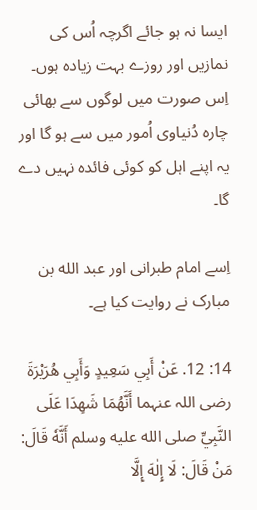ایسا نہ ہو جائے اگرچہ اُس کی نمازیں اور روزے بہت زیادہ ہوں۔ اِس صورت میں لوگوں سے بھائی چارہ دُنیاوی اُمور میں سے ہو گا اور یہ اپنے اہل کو کوئی فائدہ نہیں دے گا۔

اِسے امام طبرانی اور عبد الله بن مبارک نے روایت کیا ہے۔

14: 12. عَنْ أَبِي سَعِیدٍ وَأَبِي هُرَیْرَةَ رضی اللہ عنہما أَنَّهُمَا شَهِدَا عَلَی النَّبِيِّ صلى الله عليه وسلم أَنَّهٗ قَالَ: مَنْ قَالَ: لَا إِلٰهَ إِلَّا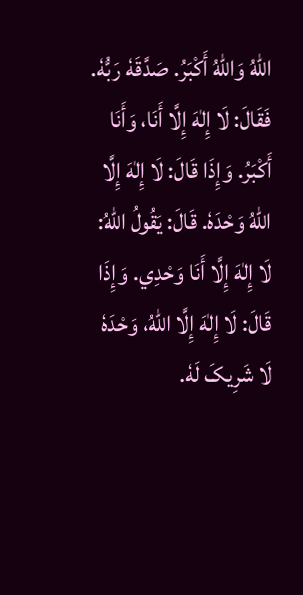اللهُ وَاللهُ أَکْبَرُ. صَدَّقَهٗ رَبُّهٗ. فَقَالَ: لَا إِلٰهَ إِلَّا أَنَا، وَأَنَا أَکْبَرُ. وَإِذَا قَالَ: لَا إِلٰهَ إِلَّا اللهُ وَحْدَهٗ. قَالَ: یَقُولُ اللهُ: لَا إِلٰهَ إِلَّا أَنَا وَحْدِي. وَإِذَا قَالَ: لَا إِلٰهَ إِلَّا اللهُ، وَحْدَهٗ لَا شَرِیکَ لَهٗ.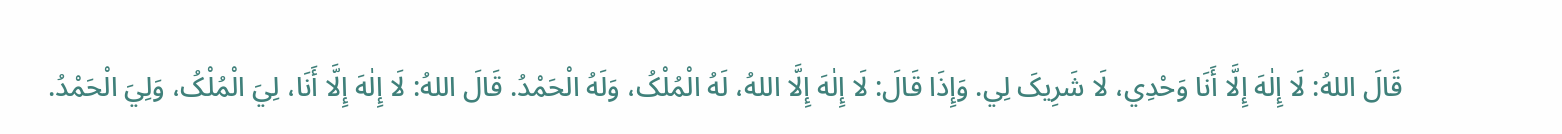قَالَ اللهُ: لَا إِلٰهَ إِلَّا أَنَا وَحْدِي، لَا شَرِیکَ لِي. وَإِذَا قَالَ: لَا إِلٰهَ إِلَّا اللهُ، لَهُ الْمُلْکُ، وَلَهُ الْحَمْدُ. قَالَ اللهُ: لَا إِلٰهَ إِلَّا أَنَا، لِيَ الْمُلْکُ، وَلِيَ الْحَمْدُ.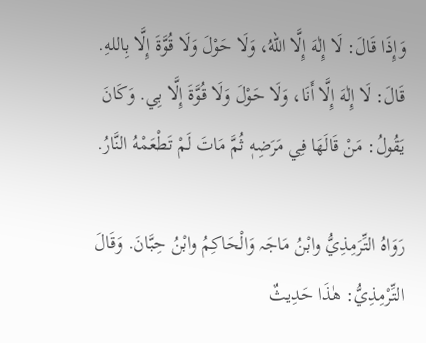وَإِذَا قَالَ: لَا إِلٰهَ إِلَّا اللهُ، وَلَا حَوْلَ وَلَا قُوَّةَ إِلَّا بِاللهِ. قَالَ: لَا إِلٰهَ إِلَّا أَنَا، وَلَا حَوْلَ وَلَا قُوَّةَ إِلَّا بِي. وَکَانَ یَقُولُ: مَنْ قَالَهَا فِي مَرَضِهٖ ثُمَّ مَاتَ لَمْ تَطْعَمْهُ النَّارُ.

رَوَاهُ التِّرَمِذِيُّ وابْنُ مَاجَہ وَالْحَاکِمُ وابْنُ حِبَّانَ. وَقَالَ التِّرْمِذِيُّ: هٰذَا حَدِیثٌ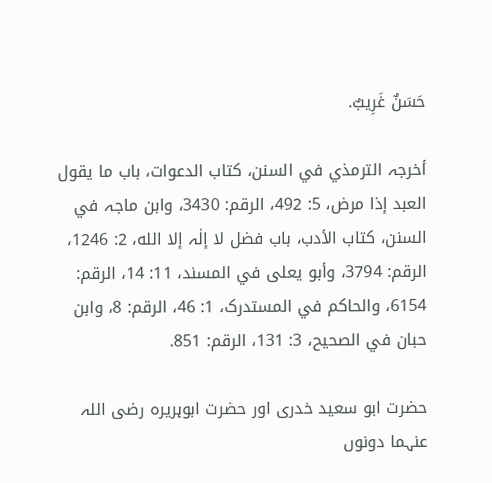حَسَنٌ غَرِیبٌ.

أخرجہ الترمذي في السنن، کتاب الدعوات، باب ما یقول العبد إذا مرض، 5: 492، الرقم: 3430، وابن ماجہ في السنن، کتاب الأدب، باب فضل لا إلٰہ إلا الله، 2: 1246، الرقم: 3794، وأبو یعلی في المسند، 11: 14، الرقم: 6154، والحاکم في المستدرک، 1: 46، الرقم: 8، وابن حبان في الصحیح، 3: 131، الرقم: 851.

حضرت ابو سعید خدری اور حضرت ابوہریرہ رضی اللہ عنہما دونوں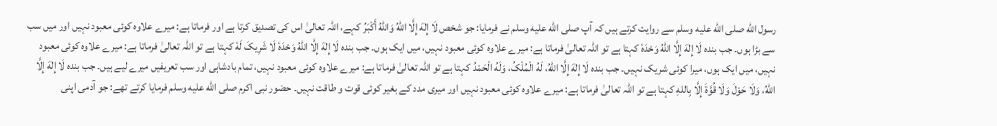رسول الله صلى الله عليه وسلم سے روایت کرتے ہیں کہ آپ صلى الله عليه وسلم نے فرمایا: جو شخص لَا إِلٰهَ إِلَّا اللهُ وَاللهُ أَکْبَرُ کہے، اللہ تعالیٰ اس کی تصدیق کرتا ہے اور فرماتا ہے: میرے علاوہ کوئی معبود نہیں اور میں سب سے بڑا ہوں۔ جب بندہ لَا إِلٰهَ إِلَّا اللهُ وَحْدَهٗ کہتا ہے تو اللہ تعالیٰ فرماتا ہے: میرے علاوہ کوئی معبود نہیں، میں ایک ہوں۔ جب بندہ لَا إِلٰهَ إِلَّا اللهُ وَحْدَهٗ لَا شَرِیکَ لَهٗ کہتا ہے تو اللہ تعالیٰ فرماتا ہے: میرے علاوہ کوئی معبود نہیں، میں ایک ہوں، میرا کوئی شریک نہیں۔ جب بندہ لَا إِلٰهَ إِلَّا اللهُ، لَهُ الْمُلْکُ، وَلَهُ الْحَمْدُ کہتا ہے تو اللہ تعالیٰ فرماتا ہے: میرے علاوہ کوئی معبود نہیں، تمام بادشاہی اور سب تعریفیں میرے لیے ہیں۔ جب بندہ لَا إِلٰهَ إِلَّا اللهُ، وَلَا حَوْلَ وَلَا قُوَّةَ إِلَّا بِاللهِ کہتا ہے تو اللہ تعالیٰ فرماتا ہے: میرے علاوہ کوئی معبود نہیں اور میری مدد کے بغیر کوئی قوت و طاقت نہیں۔ حضور نبی اکرم صلى الله عليه وسلم فرمایا کرتے تھے: جو آدمی اپنی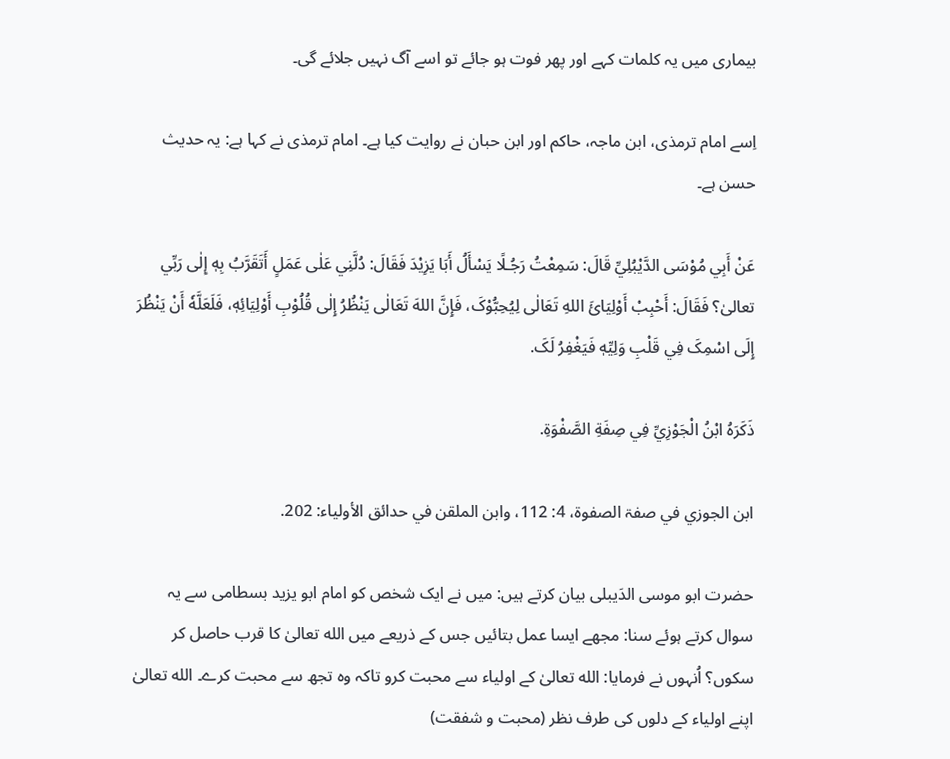بیماری میں یہ کلمات کہے اور پھر فوت ہو جائے تو اسے آگ نہیں جلائے گی۔

اِسے امام ترمذی، ابن ماجہ، حاکم اور ابن حبان نے روایت کیا ہے۔ امام ترمذی نے کہا ہے: یہ حدیث حسن ہے۔

عَنْ أَبِي مُوْسَی الدَّیْبُلِيِّ قَالَ: سَمِعْتُ رَجُـلًا یَسْأَلُ أَبَا یَزِیْدَ فَقَالَ: دُلَّنِي عَلٰی عَمَلٍ أَتَقَرَّبُ بِهٖ إِلٰی رَبِّي تعالیٰ؟ فَقَالَ: أَحْبِبْ أَوْلِیَائَ اللهِ تَعَالٰی لِیُحِبُّوْکَ، فَإِنَّ اللهَ تَعَالٰی یَنْظُرُ إِلٰی قُلُوْبِ أَوْلِیَائِهٖ، فَلَعَلَّهٗ أَنْ یَنْظُرَ إِلَی اسْمِکَ فِي قَلْبِ وَلِیِّهٖ فَیَغْفِرُ لَکَ.

ذَکَرَهُ ابْنُ الْجَوْزِيِّ فِي صِفَةِ الصَّفْوَةِ.

ابن الجوزي في صفۃ الصفوۃ، 4: 112، وابن الملقن في حدائق الأولیاء: 202.

حضرت ابو موسی الدَیبلی بیان کرتے ہیں: میں نے ایک شخص کو امام ابو یزید بسطامی سے یہ سوال کرتے ہوئے سنا: مجھے ایسا عمل بتائیں جس کے ذریعے میں الله تعالیٰ کا قرب حاصل کر سکوں؟ اُنہوں نے فرمایا: الله تعالیٰ کے اولیاء سے محبت کرو تاکہ وہ تجھ سے محبت کرے۔ الله تعالیٰ اپنے اولیاء کے دلوں کی طرف نظر (محبت و شفقت)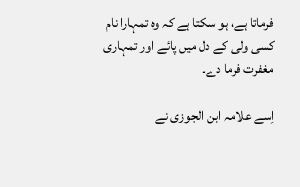فرماتا ہے، ہو سکتا ہے کہ وہ تمہارا نام کسی ولی کے دل میں پائے اور تمہاری مغفرت فرما دے۔

اِسے علامہ ابن الجوزی نے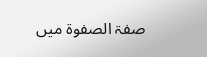صفۃ الصفوۃ میں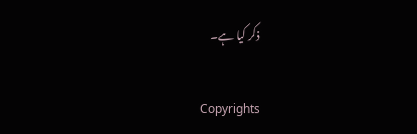ذکر کیا ہے۔

Copyrights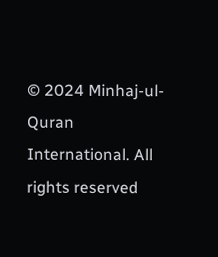© 2024 Minhaj-ul-Quran International. All rights reserved